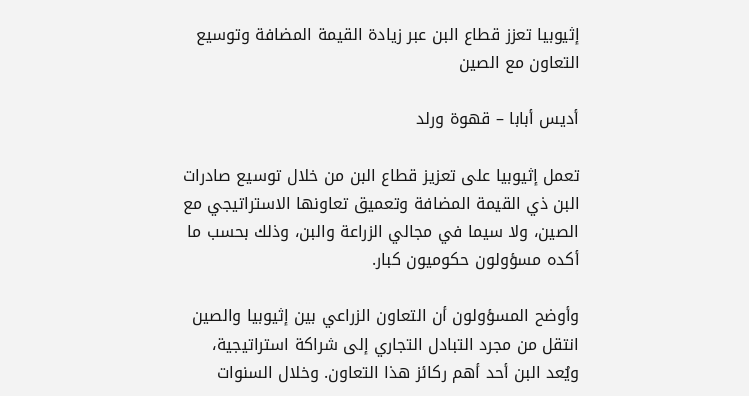إثيوبيا تعزز قطاع البن عبر زيادة القيمة المضافة وتوسيع التعاون مع الصين

أديس أبابا – قهوة ورلد

تعمل إثيوبيا على تعزيز قطاع البن من خلال توسيع صادرات البن ذي القيمة المضافة وتعميق تعاونها الاستراتيجي مع الصين، ولا سيما في مجالي الزراعة والبن، وذلك بحسب ما أكده مسؤولون حكوميون كبار.

وأوضح المسؤولون أن التعاون الزراعي بين إثيوبيا والصين انتقل من مجرد التبادل التجاري إلى شراكة استراتيجية، ويُعد البن أحد أهم ركائز هذا التعاون. وخلال السنوات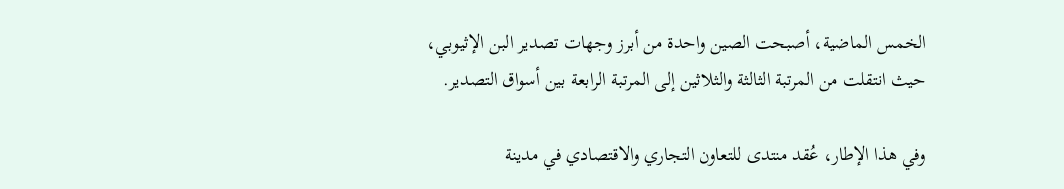الخمس الماضية، أصبحت الصين واحدة من أبرز وجهات تصدير البن الإثيوبي، حيث انتقلت من المرتبة الثالثة والثلاثين إلى المرتبة الرابعة بين أسواق التصدير.

وفي هذا الإطار، عُقد منتدى للتعاون التجاري والاقتصادي في مدينة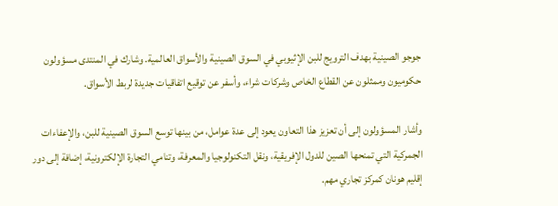جوجو الصينية بهدف الترويج للبن الإثيوبي في السوق الصينية والأسواق العالمية. وشارك في المنتدى مسؤولون حكوميون وممثلون عن القطاع الخاص وشركات شراء، وأسفر عن توقيع اتفاقيات جديدة لربط الأسواق.

وأشار المسؤولون إلى أن تعزيز هذا التعاون يعود إلى عدة عوامل، من بينها توسع السوق الصينية للبن، والإعفاءات الجمركية التي تمنحها الصين للدول الإفريقية، ونقل التكنولوجيا والمعرفة، وتنامي التجارة الإلكترونية، إضافة إلى دور إقليم هونان كمركز تجاري مهم.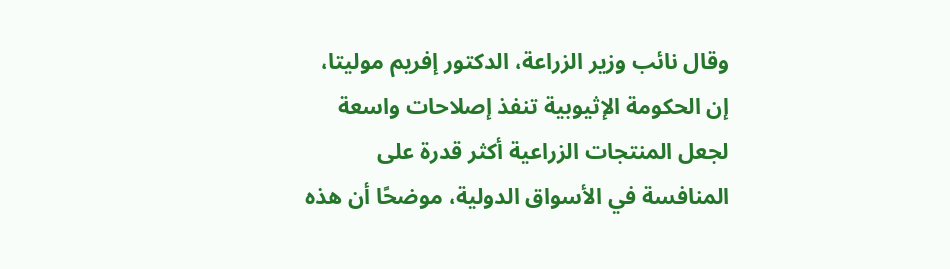وقال نائب وزير الزراعة، الدكتور إفريم موليتا، إن الحكومة الإثيوبية تنفذ إصلاحات واسعة لجعل المنتجات الزراعية أكثر قدرة على المنافسة في الأسواق الدولية، موضحًا أن هذه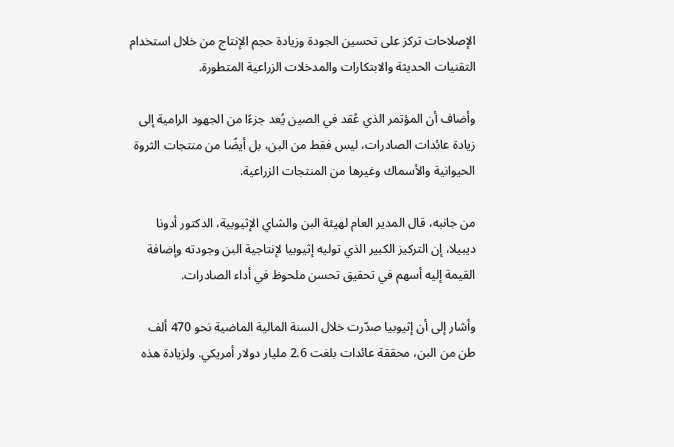الإصلاحات تركز على تحسين الجودة وزيادة حجم الإنتاج من خلال استخدام التقنيات الحديثة والابتكارات والمدخلات الزراعية المتطورة.

وأضاف أن المؤتمر الذي عُقد في الصين يُعد جزءًا من الجهود الرامية إلى زيادة عائدات الصادرات، ليس فقط من البن، بل أيضًا من منتجات الثروة الحيوانية والأسماك وغيرها من المنتجات الزراعية.

من جانبه، قال المدير العام لهيئة البن والشاي الإثيوبية، الدكتور أدونا ديبيلا، إن التركيز الكبير الذي توليه إثيوبيا لإنتاجية البن وجودته وإضافة القيمة إليه أسهم في تحقيق تحسن ملحوظ في أداء الصادرات.

وأشار إلى أن إثيوبيا صدّرت خلال السنة المالية الماضية نحو 470 ألف طن من البن، محققة عائدات بلغت 2.6 مليار دولار أمريكي. ولزيادة هذه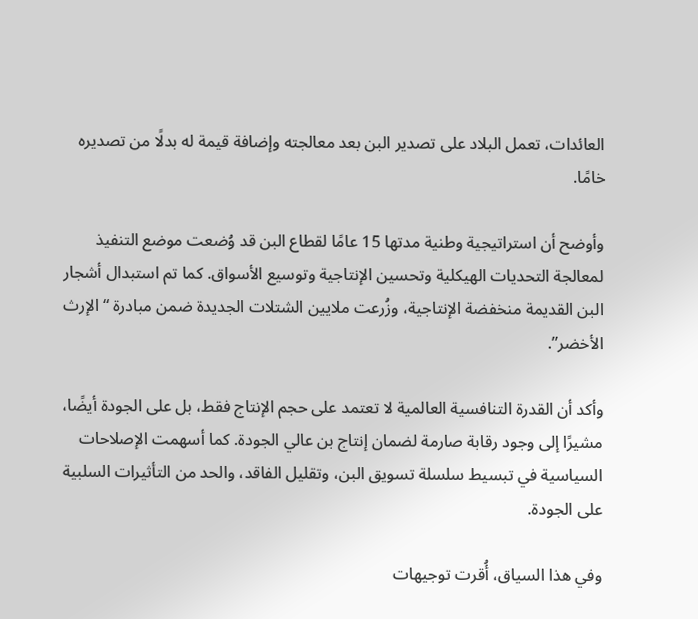العائدات، تعمل البلاد على تصدير البن بعد معالجته وإضافة قيمة له بدلًا من تصديره خامًا.

وأوضح أن استراتيجية وطنية مدتها 15 عامًا لقطاع البن قد وُضعت موضع التنفيذ لمعالجة التحديات الهيكلية وتحسين الإنتاجية وتوسيع الأسواق. كما تم استبدال أشجار البن القديمة منخفضة الإنتاجية، وزُرعت ملايين الشتلات الجديدة ضمن مبادرة “الإرث الأخضر”.

وأكد أن القدرة التنافسية العالمية لا تعتمد على حجم الإنتاج فقط، بل على الجودة أيضًا، مشيرًا إلى وجود رقابة صارمة لضمان إنتاج بن عالي الجودة. كما أسهمت الإصلاحات السياسية في تبسيط سلسلة تسويق البن، وتقليل الفاقد، والحد من التأثيرات السلبية على الجودة.

وفي هذا السياق، أُقرت توجيهات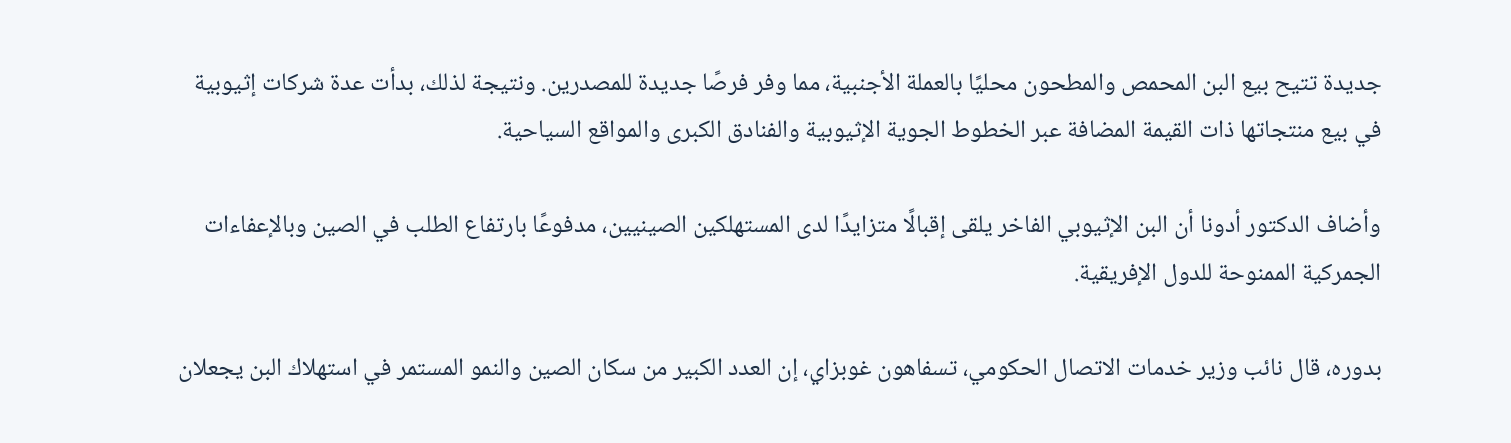جديدة تتيح بيع البن المحمص والمطحون محليًا بالعملة الأجنبية، مما وفر فرصًا جديدة للمصدرين. ونتيجة لذلك، بدأت عدة شركات إثيوبية في بيع منتجاتها ذات القيمة المضافة عبر الخطوط الجوية الإثيوبية والفنادق الكبرى والمواقع السياحية.

وأضاف الدكتور أدونا أن البن الإثيوبي الفاخر يلقى إقبالًا متزايدًا لدى المستهلكين الصينيين، مدفوعًا بارتفاع الطلب في الصين وبالإعفاءات الجمركية الممنوحة للدول الإفريقية.

بدوره، قال نائب وزير خدمات الاتصال الحكومي، تسفاهون غوبزاي، إن العدد الكبير من سكان الصين والنمو المستمر في استهلاك البن يجعلان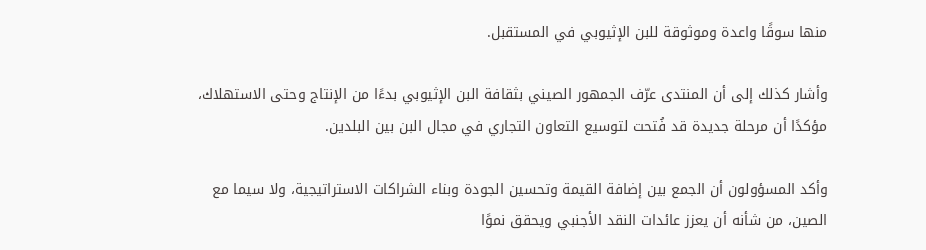منها سوقًا واعدة وموثوقة للبن الإثيوبي في المستقبل.

وأشار كذلك إلى أن المنتدى عرّف الجمهور الصيني بثقافة البن الإثيوبي بدءًا من الإنتاج وحتى الاستهلاك، مؤكدًا أن مرحلة جديدة قد فُتحت لتوسيع التعاون التجاري في مجال البن بين البلدين.

وأكد المسؤولون أن الجمع بين إضافة القيمة وتحسين الجودة وبناء الشراكات الاستراتيجية، ولا سيما مع الصين، من شأنه أن يعزز عائدات النقد الأجنبي ويحقق نموًا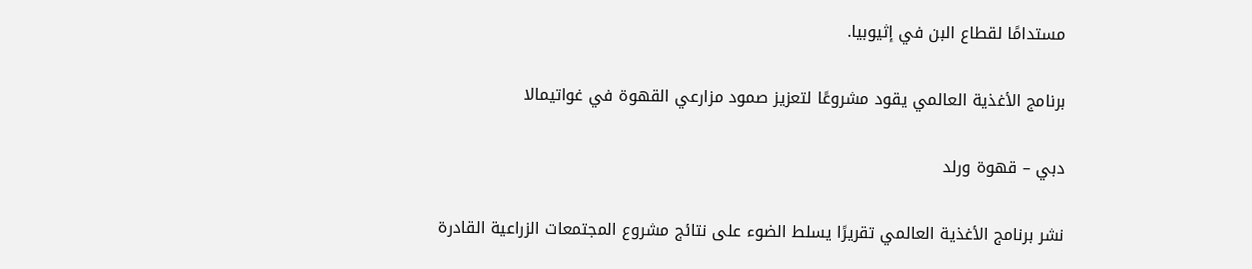مستدامًا لقطاع البن في إثيوبيا.

برنامج الأغذية العالمي يقود مشروعًا لتعزيز صمود مزارعي القهوة في غواتيمالا

دبي – قهوة ورلد

نشر برنامج الأغذية العالمي تقريرًا يسلط الضوء على نتائج مشروع المجتمعات الزراعية القادرة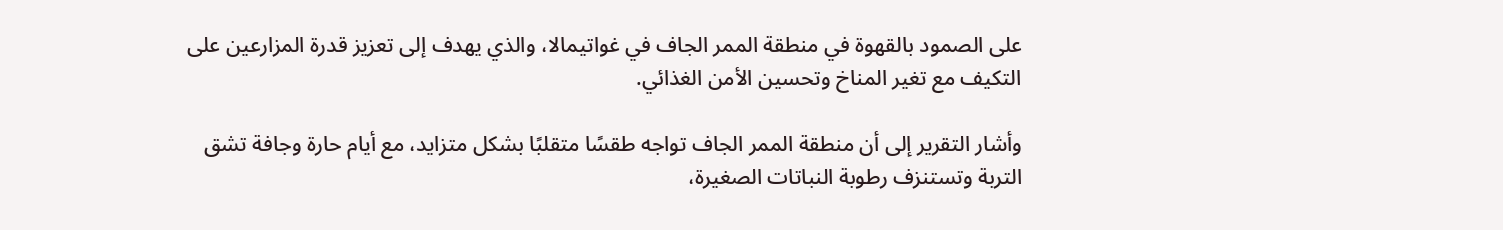على الصمود بالقهوة في منطقة الممر الجاف في غواتيمالا، والذي يهدف إلى تعزيز قدرة المزارعين على التكيف مع تغير المناخ وتحسين الأمن الغذائي.

وأشار التقرير إلى أن منطقة الممر الجاف تواجه طقسًا متقلبًا بشكل متزايد، مع أيام حارة وجافة تشق التربة وتستنزف رطوبة النباتات الصغيرة،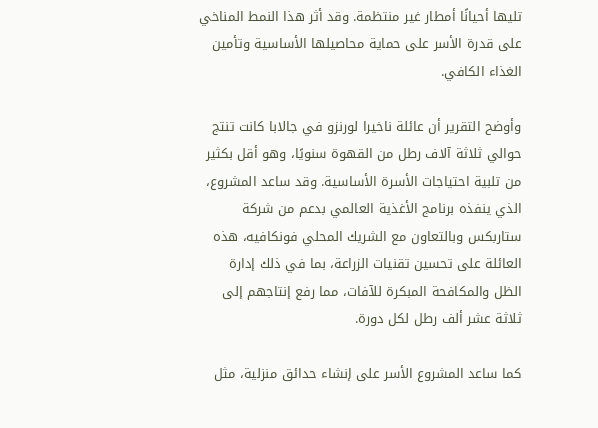تليها أحيانًا أمطار غير منتظمة. وقد أثر هذا النمط المناخي على قدرة الأسر على حماية محاصيلها الأساسية وتأمين الغذاء الكافي.

وأوضح التقرير أن عائلة ناخيرا لورنزو في جالابا كانت تنتج حوالي ثلاثة آلاف رطل من القهوة سنويًا، وهو أقل بكثير من تلبية احتياجات الأسرة الأساسية. وقد ساعد المشروع، الذي ينفذه برنامج الأغذية العالمي بدعم من شركة ستاربكس وبالتعاون مع الشريك المحلي فونكافيه، هذه العائلة على تحسين تقنيات الزراعة، بما في ذلك إدارة الظل والمكافحة المبكرة للآفات، مما رفع إنتاجهم إلى ثلاثة عشر ألف رطل لكل دورة.

كما ساعد المشروع الأسر على إنشاء حدائق منزلية، مثل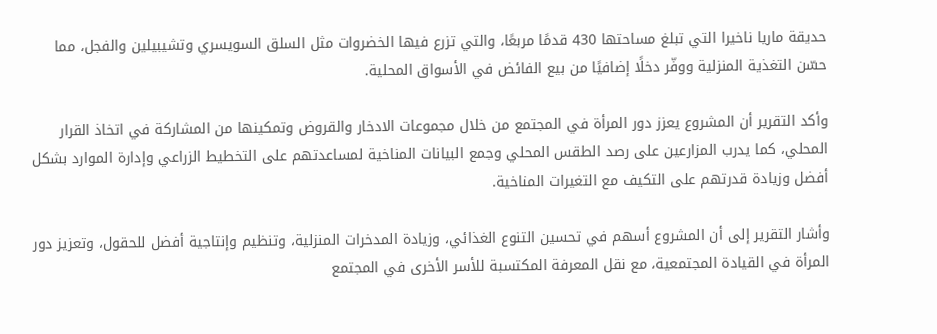حديقة ماريا ناخيرا التي تبلغ مساحتها 430 قدمًا مربعًا، والتي تزرع فيها الخضروات مثل السلق السويسري وتشيبيلين والفجل، مما حسّن التغذية المنزلية ووفّر دخلًا إضافيًا من بيع الفائض في الأسواق المحلية.

وأكد التقرير أن المشروع يعزز دور المرأة في المجتمع من خلال مجموعات الادخار والقروض وتمكينها من المشاركة في اتخاذ القرار المحلي، كما يدرب المزارعين على رصد الطقس المحلي وجمع البيانات المناخية لمساعدتهم على التخطيط الزراعي وإدارة الموارد بشكل أفضل وزيادة قدرتهم على التكيف مع التغيرات المناخية.

وأشار التقرير إلى أن المشروع أسهم في تحسين التنوع الغذائي، وزيادة المدخرات المنزلية، وتنظيم وإنتاجية أفضل للحقول، وتعزيز دور المرأة في القيادة المجتمعية، مع نقل المعرفة المكتسبة للأسر الأخرى في المجتمع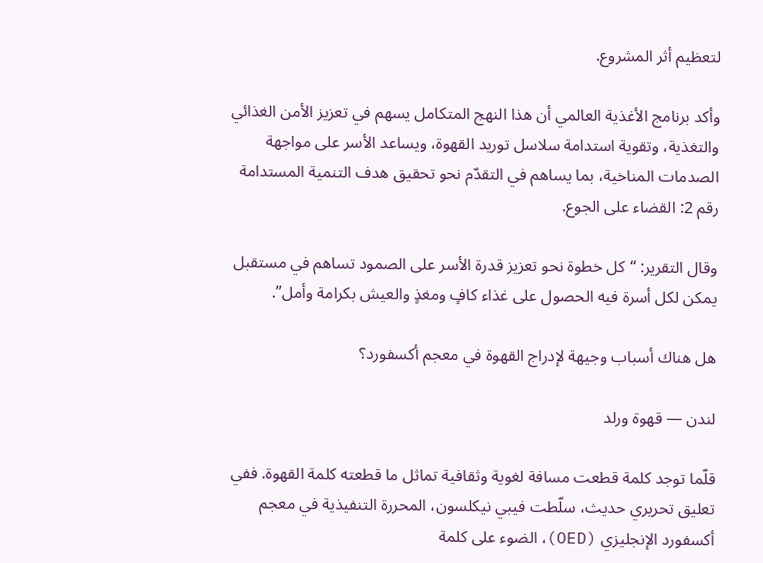لتعظيم أثر المشروع.

وأكد برنامج الأغذية العالمي أن هذا النهج المتكامل يسهم في تعزيز الأمن الغذائي والتغذية، وتقوية استدامة سلاسل توريد القهوة، ويساعد الأسر على مواجهة الصدمات المناخية، بما يساهم في التقدّم نحو تحقيق هدف التنمية المستدامة رقم 2: القضاء على الجوع.

وقال التقرير: “كل خطوة نحو تعزيز قدرة الأسر على الصمود تساهم في مستقبل يمكن لكل أسرة فيه الحصول على غذاء كافٍ ومغذٍ والعيش بكرامة وأمل”.

هل هناك أسباب وجيهة لإدراج القهوة في معجم أكسفورد؟

لندن — قهوة ورلد

قلّما توجد كلمة قطعت مسافة لغوية وثقافية تماثل ما قطعته كلمة القهوة. ففي تعليق تحريري حديث، سلّطت فيبي نيكلسون، المحررة التنفيذية في معجم أكسفورد الإنجليزي (OED)، الضوء على كلمة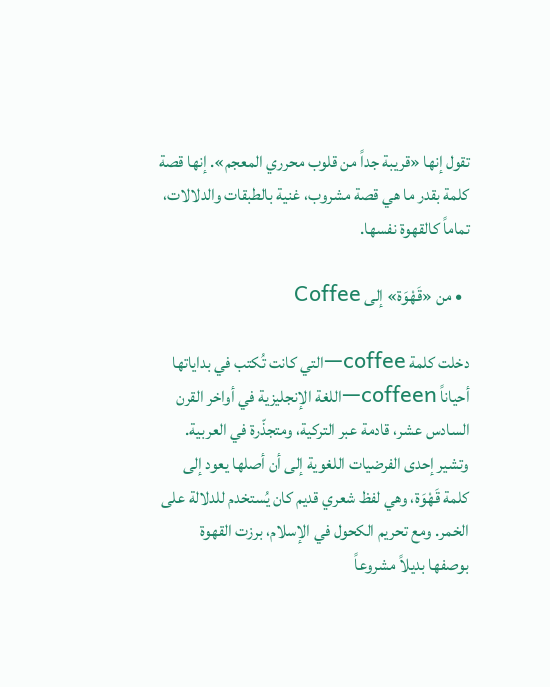تقول إنها «قريبة جداً من قلوب محرري المعجم». إنها قصة كلمة بقدر ما هي قصة مشروب، غنية بالطبقات والدلالات، تماماً كالقهوة نفسها.

  • من «قَهْوَة» إلى Coffee

دخلت كلمة coffee—التي كانت تُكتب في بداياتها أحياناً coffeen—اللغة الإنجليزية في أواخر القرن السادس عشر، قادمة عبر التركية، ومتجذّرة في العربية. وتشير إحدى الفرضيات اللغوية إلى أن أصلها يعود إلى كلمة قَهْوَة، وهي لفظ شعري قديم كان يُستخدم للدلالة على الخمر. ومع تحريم الكحول في الإسلام، برزت القهوة بوصفها بديلاً مشروعاً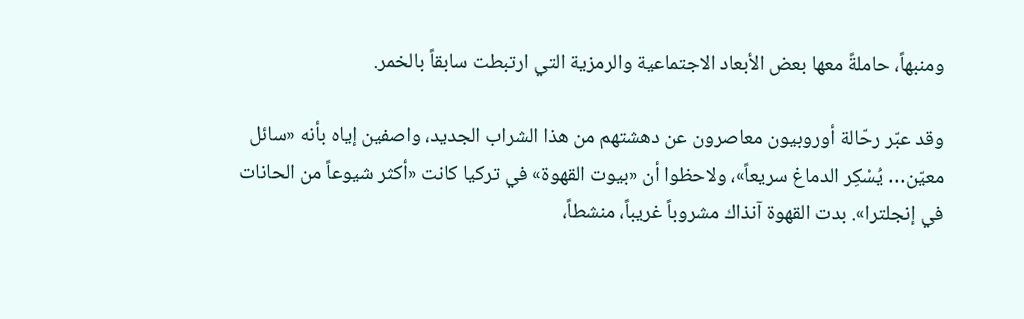ومنبهاً، حاملةً معها بعض الأبعاد الاجتماعية والرمزية التي ارتبطت سابقاً بالخمر.

وقد عبّر رحّالة أوروبيون معاصرون عن دهشتهم من هذا الشراب الجديد، واصفين إياه بأنه «سائل معيّن… يُسْكِر الدماغ سريعاً»، ولاحظوا أن «بيوت القهوة» في تركيا كانت «أكثر شيوعاً من الحانات في إنجلترا». بدت القهوة آنذاك مشروباً غريباً، منشطاً،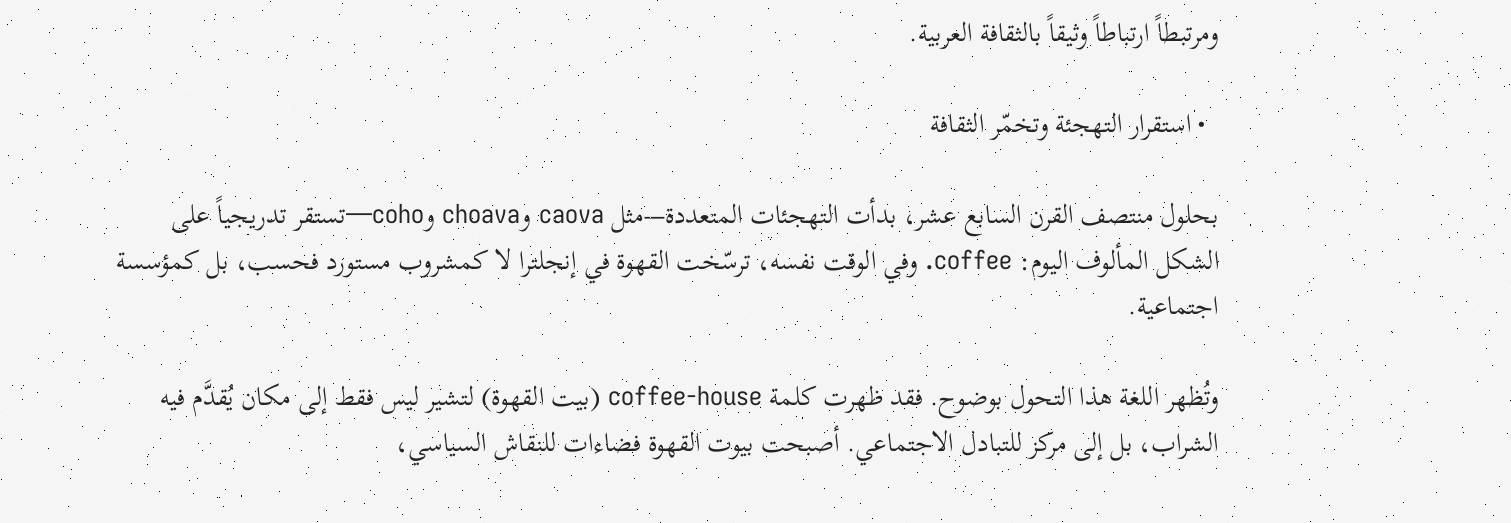ومرتبطاً ارتباطاً وثيقاً بالثقافة العربية.

  • استقرار التهجئة وتخمّر الثقافة

بحلول منتصف القرن السابع عشر، بدأت التهجئات المتعددة—مثل caova وchoava وcoho—تستقر تدريجياً على الشكل المألوف اليوم: coffee. وفي الوقت نفسه، ترسّخت القهوة في إنجلترا لا كمشروب مستورد فحسب، بل كمؤسسة اجتماعية.

وتُظهر اللغة هذا التحول بوضوح. فقد ظهرت كلمة coffee-house (بيت القهوة) لتشير ليس فقط إلى مكان يُقدَّم فيه الشراب، بل إلى مركز للتبادل الاجتماعي. أصبحت بيوت القهوة فضاءات للنقاش السياسي،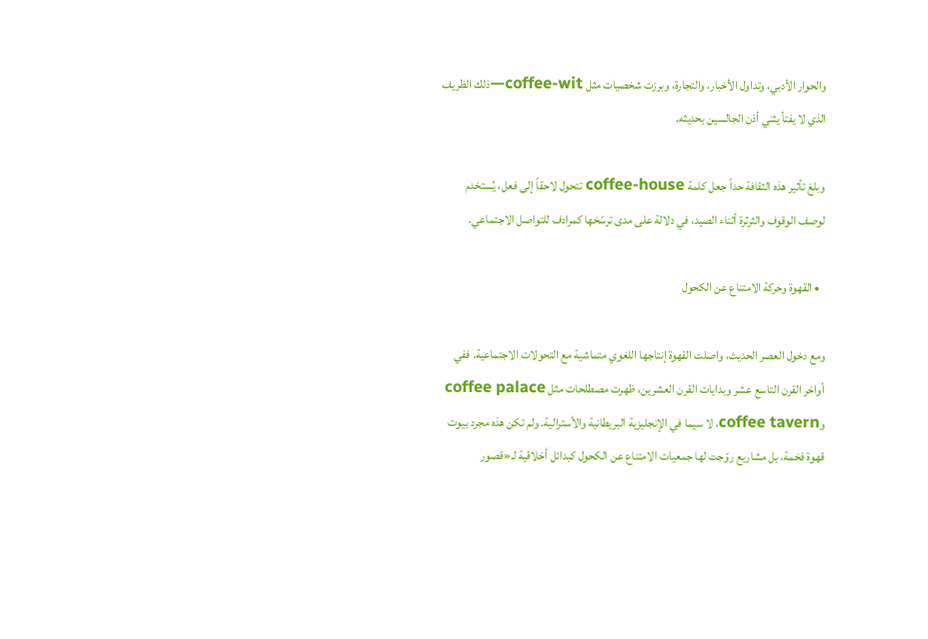والحوار الأدبي، وتداول الأخبار، والتجارة، وبرزت شخصيات مثل coffee-wit—ذلك الظريف الذي لا يفتأ يثني أذن الجالسين بحديثه.

وبلغ تأثير هذه الثقافة حداً جعل كلمة coffee-house تتحول لاحقاً إلى فعل، يُستخدم لوصف الوقوف والثرثرة أثناء الصيد، في دلالة على مدى ترسّخها كمرادف للتواصل الاجتماعي.

  • القهوة وحركة الامتناع عن الكحول

ومع دخول العصر الحديث، واصلت القهوة إنتاجها اللغوي متماشية مع التحولات الاجتماعية. ففي أواخر القرن التاسع عشر وبدايات القرن العشرين، ظهرت مصطلحات مثل coffee palace وcoffee tavern، لا سيما في الإنجليزية البريطانية والأسترالية. ولم تكن هذه مجرد بيوت قهوة فخمة، بل مشاريع روّجت لها جمعيات الامتناع عن الكحول كبدائل أخلاقية لـ«قصور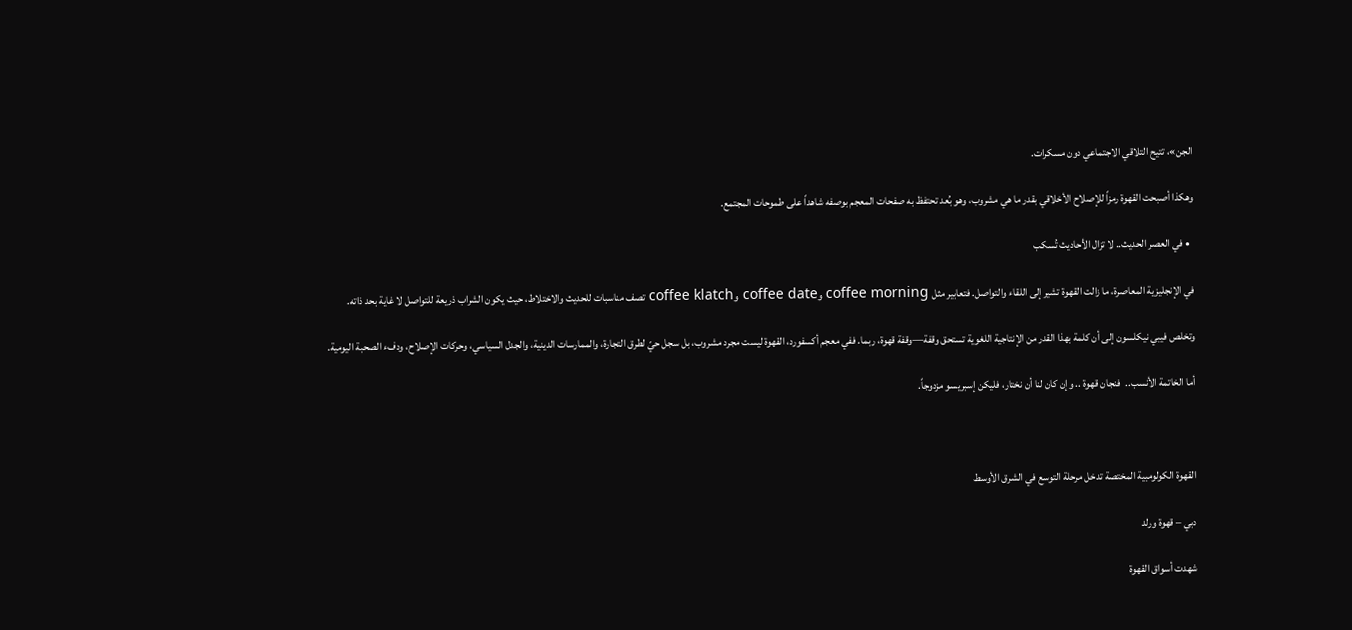الجن»، تتيح التلاقي الاجتماعي دون مسكرات.

وهكذا أصبحت القهوة رمزاً للإصلاح الأخلاقي بقدر ما هي مشروب، وهو بُعد تحتفظ به صفحات المعجم بوصفه شاهداً على طموحات المجتمع.

  • في العصر الحديث.. لا تزال الأحاديث تُسكب

في الإنجليزية المعاصرة، ما زالت القهوة تشير إلى اللقاء والتواصل. فتعابير مثل coffee morning وcoffee date وcoffee klatch تصف مناسبات للحديث والاختلاط، حيث يكون الشراب ذريعة للتواصل لا غاية بحد ذاته.

وتخلص فيبي نيكلسون إلى أن كلمة بهذا القدر من الإنتاجية اللغوية تستحق وقفة—وقفة قهوة، ربما. ففي معجم أكسفورد، القهوة ليست مجرد مشروب، بل سجل حيّ لطرق التجارة، والممارسات الدينية، والجدل السياسي، وحركات الإصلاح، ودفء الصحبة اليومية.

أما الخاتمة الأنسب..  فنجان قهوة .. وإن كان لنا أن نختار، فليكن إسبريسو مزدوجاً.



القهوة الكولومبية المختصة تدخل مرحلة التوسع في الشرق الأوسط

دبي – قهوة ورلد

شهدت أسواق القهوة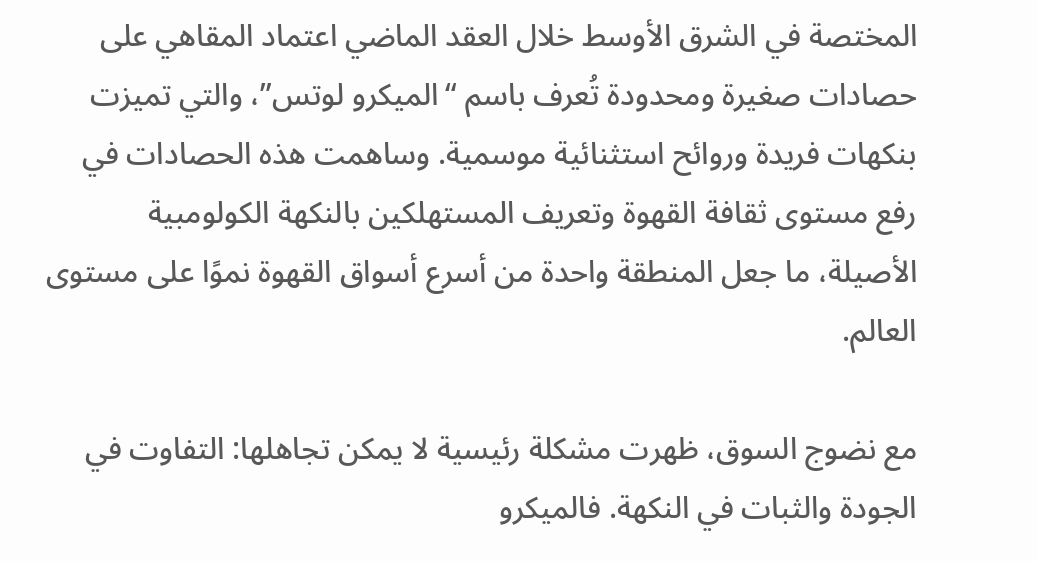المختصة في الشرق الأوسط خلال العقد الماضي اعتماد المقاهي على حصادات صغيرة ومحدودة تُعرف باسم “الميكرو لوتس”، والتي تميزت بنكهات فريدة وروائح استثنائية موسمية. وساهمت هذه الحصادات في رفع مستوى ثقافة القهوة وتعريف المستهلكين بالنكهة الكولومبية الأصيلة، ما جعل المنطقة واحدة من أسرع أسواق القهوة نموًا على مستوى العالم.

مع نضوج السوق، ظهرت مشكلة رئيسية لا يمكن تجاهلها: التفاوت في الجودة والثبات في النكهة. فالميكرو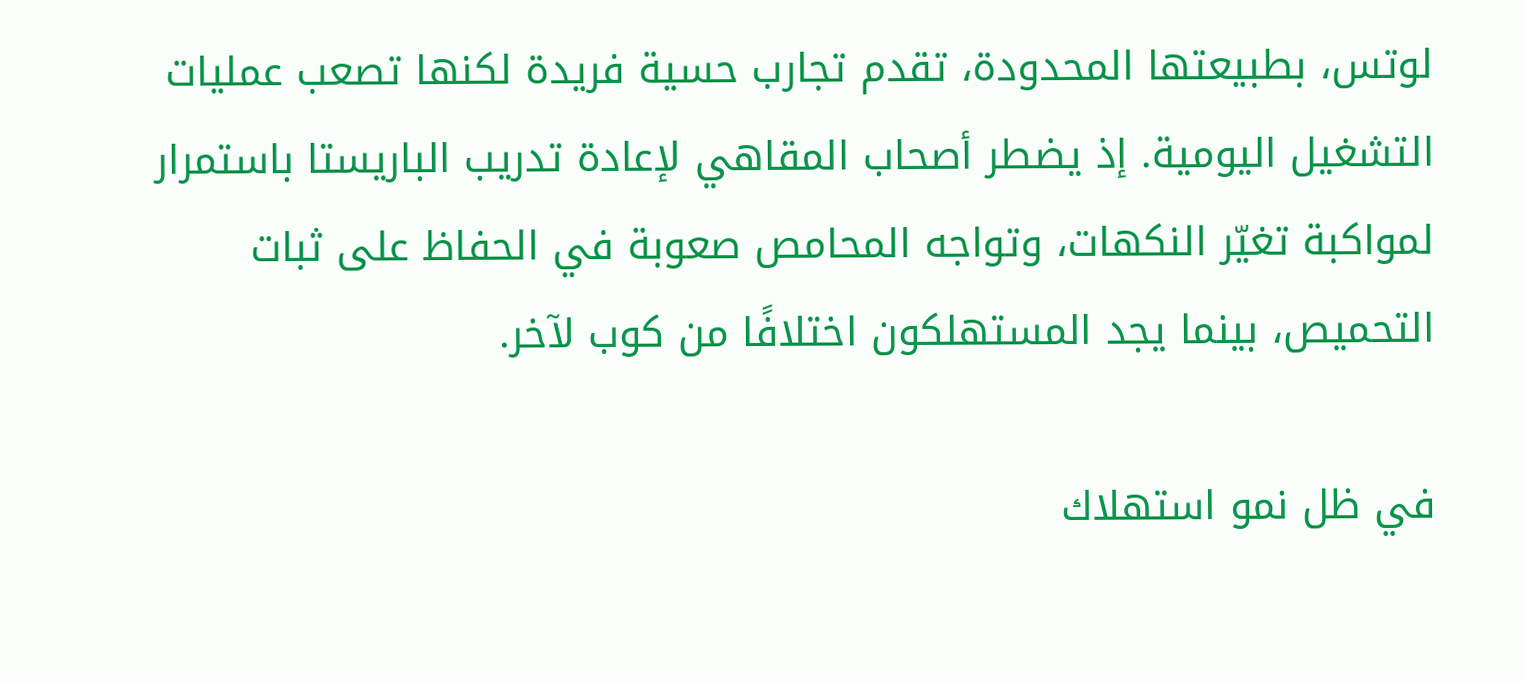لوتس، بطبيعتها المحدودة، تقدم تجارب حسية فريدة لكنها تصعب عمليات التشغيل اليومية. إذ يضطر أصحاب المقاهي لإعادة تدريب الباريستا باستمرار لمواكبة تغيّر النكهات، وتواجه المحامص صعوبة في الحفاظ على ثبات التحميص، بينما يجد المستهلكون اختلافًا من كوب لآخر.

في ظل نمو استهلاك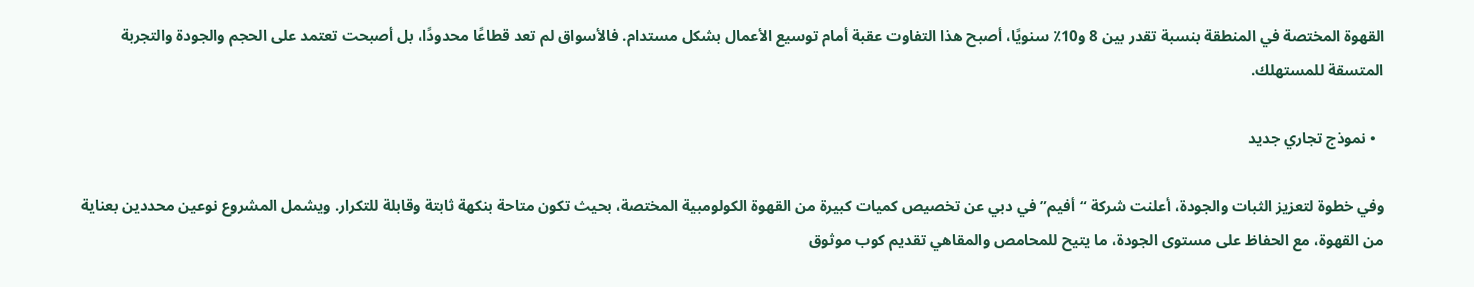القهوة المختصة في المنطقة بنسبة تقدر بين 8 و10٪ سنويًا، أصبح هذا التفاوت عقبة أمام توسيع الأعمال بشكل مستدام. فالأسواق لم تعد قطاعًا محدودًا، بل أصبحت تعتمد على الحجم والجودة والتجربة المتسقة للمستهلك.

  • نموذج تجاري جديد

وفي خطوة لتعزيز الثبات والجودة، أعلنت شركة “أفيم” في دبي عن تخصيص كميات كبيرة من القهوة الكولومبية المختصة، بحيث تكون متاحة بنكهة ثابتة وقابلة للتكرار. ويشمل المشروع نوعين محددين بعناية من القهوة، مع الحفاظ على مستوى الجودة، ما يتيح للمحامص والمقاهي تقديم كوب موثوق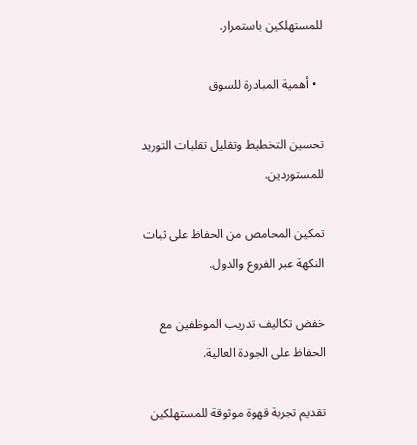للمستهلكين باستمرار.

  • أهمية المبادرة للسوق

تحسين التخطيط وتقليل تقلبات التوريد للمستوردين.

تمكين المحامص من الحفاظ على ثبات النكهة عبر الفروع والدول.

خفض تكاليف تدريب الموظفين مع الحفاظ على الجودة العالية.

تقديم تجربة قهوة موثوقة للمستهلكين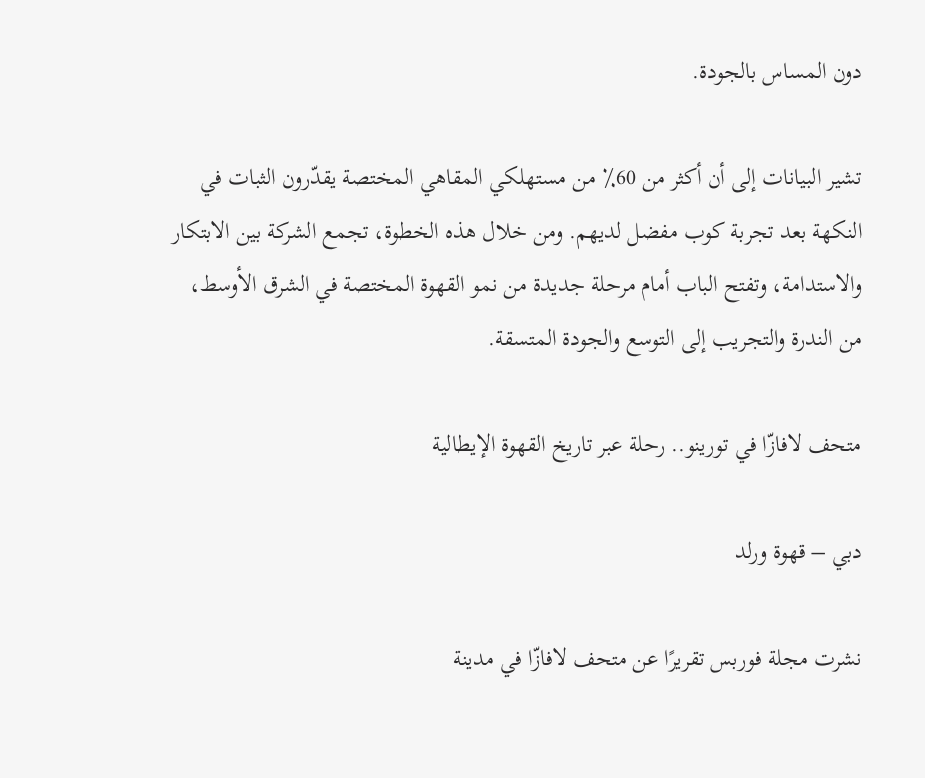دون المساس بالجودة.

تشير البيانات إلى أن أكثر من 60٪ من مستهلكي المقاهي المختصة يقدّرون الثبات في النكهة بعد تجربة كوب مفضل لديهم. ومن خلال هذه الخطوة، تجمع الشركة بين الابتكار والاستدامة، وتفتح الباب أمام مرحلة جديدة من نمو القهوة المختصة في الشرق الأوسط، من الندرة والتجريب إلى التوسع والجودة المتسقة.

متحف لافازّا في تورينو.. رحلة عبر تاريخ القهوة الإيطالية

دبي – قهوة ورلد

نشرت مجلة فوربس تقريرًا عن متحف لافازّا في مدينة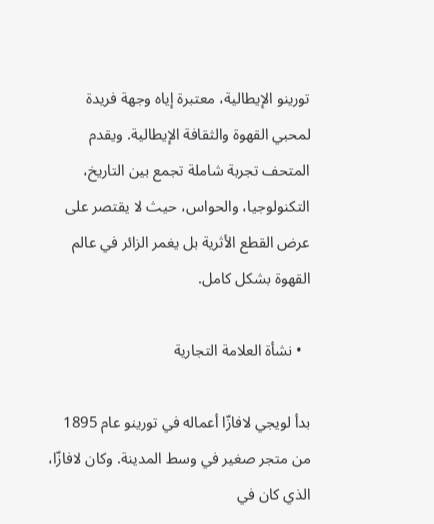تورينو الإيطالية، معتبرة إياه وجهة فريدة لمحبي القهوة والثقافة الإيطالية. ويقدم المتحف تجربة شاملة تجمع بين التاريخ، التكنولوجيا، والحواس، حيث لا يقتصر على عرض القطع الأثرية بل يغمر الزائر في عالم القهوة بشكل كامل.

  • نشأة العلامة التجارية

بدأ لويجي لافازّا أعماله في تورينو عام 1895 من متجر صغير في وسط المدينة. وكان لافازّا، الذي كان في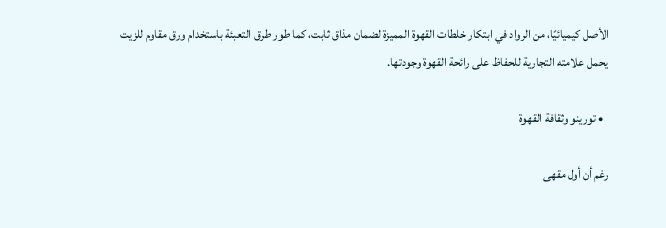الأصل كيميائيًا، من الرواد في ابتكار خلطات القهوة المميزة لضمان مذاق ثابت، كما طور طرق التعبئة باستخدام ورق مقاوم للزيت يحمل علامته التجارية للحفاظ على رائحة القهوة وجودتها.

  • تورينو وثقافة القهوة

رغم أن أول مقهى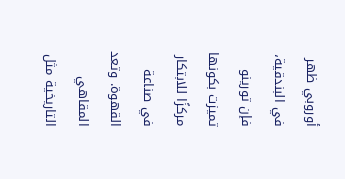أوروبي ظهر في البندقية، فإن تورينو تميزت بكونها مركزًا للابتكار في صناعة القهوة. وتعد المقاهي التاريخية مثل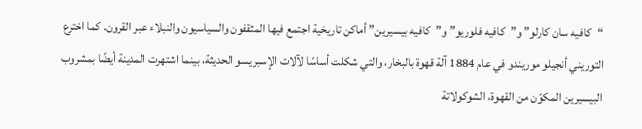“كافيه سان كارلو” و”كافيه فلوريو” و”كافيه بيسيرين” أماكن تاريخية اجتمع فيها المثقفون والسياسيون والنبلاء عبر القرون. كما اخترع التوريني أنجيلو موريندو في عام 1884 آلة قهوة بالبخار، والتي شكلت أساسًا لآلات الإسبريسو الحديثة، بينما اشتهرت المدينة أيضًا بمشروب البيسيرين المكوّن من القهوة، الشوكولاتة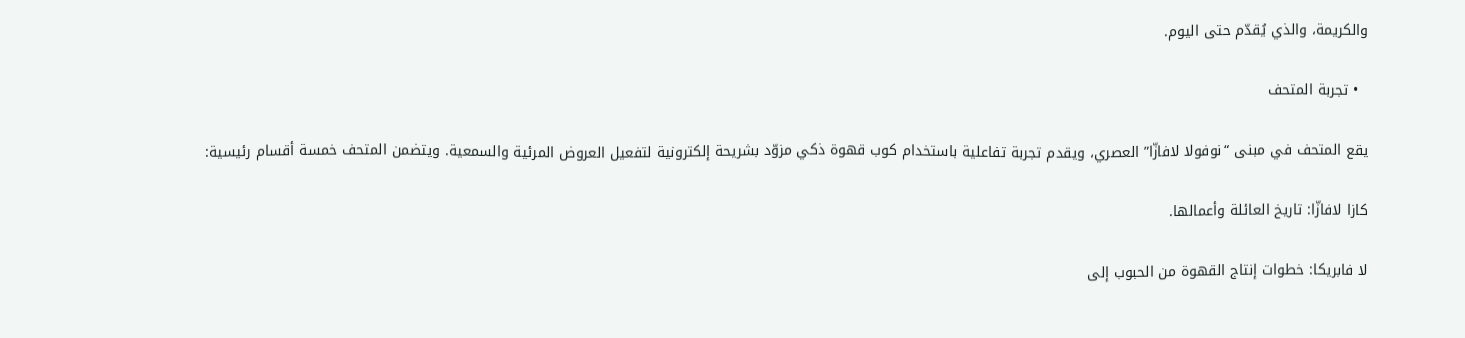والكريمة، والذي يُقدّم حتى اليوم.

  • تجربة المتحف

يقع المتحف في مبنى “نوفولا لافازّا” العصري، ويقدم تجربة تفاعلية باستخدام كوب قهوة ذكي مزوّد بشريحة إلكترونية لتفعيل العروض المرئية والسمعية. ويتضمن المتحف خمسة أقسام رئيسية:

كازا لافازّا: تاريخ العائلة وأعمالها.

لا فابريكا: خطوات إنتاج القهوة من الحبوب إلى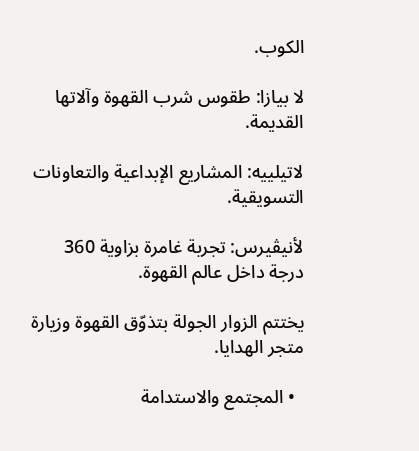الكوب.

لا بيازا: طقوس شرب القهوة وآلاتها القديمة.

لاتيلييه: المشاريع الإبداعية والتعاونات التسويقية.

لأنيڤيرس: تجربة غامرة بزاوية 360 درجة داخل عالم القهوة.

يختتم الزوار الجولة بتذوّق القهوة وزيارة متجر الهدايا.

  • المجتمع والاستدامة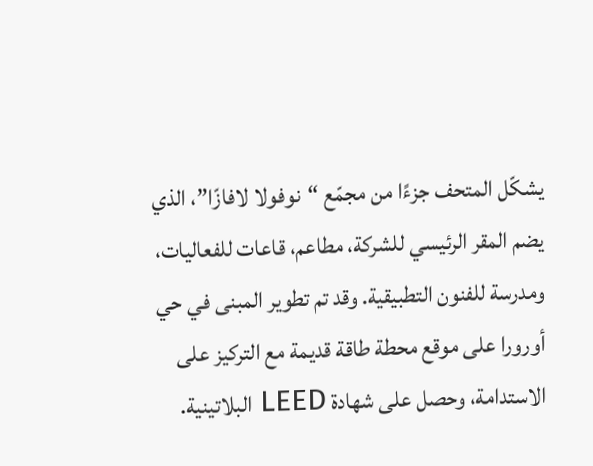يشكّل المتحف جزءًا من مجمّع “نوفولا لافازّا”، الذي يضم المقر الرئيسي للشركة، مطاعم، قاعات للفعاليات، ومدرسة للفنون التطبيقية. وقد تم تطوير المبنى في حي أورورا على موقع محطة طاقة قديمة مع التركيز على الاستدامة، وحصل على شهادة LEED البلاتينية.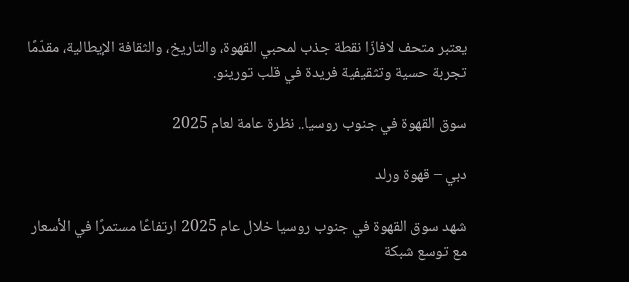يعتبر متحف لافازّا نقطة جذب لمحبي القهوة، والتاريخ، والثقافة الإيطالية، مقدّمًا تجربة حسية وتثقيفية فريدة في قلب تورينو.

سوق القهوة في جنوب روسيا.. نظرة عامة لعام 2025

دبي – قهوة ورلد

شهد سوق القهوة في جنوب روسيا خلال عام 2025 ارتفاعًا مستمرًا في الأسعار مع توسع شبكة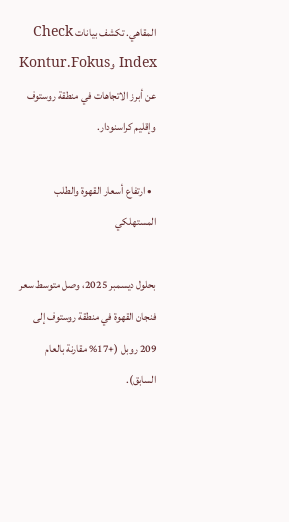المقاهي. تكشف بيانات Check Index وKontur.Fokus عن أبرز الاتجاهات في منطقة روستوف وإقليم كراسنودار.

  • ارتفاع أسعار القهوة والطلب المستهلكي

بحلول ديسمبر 2025، وصل متوسط سعر فنجان القهوة في منطقة روستوف إلى 209 روبل (+17% مقارنة بالعام السابق).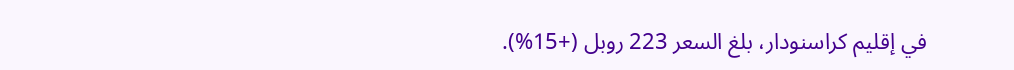في إقليم كراسنودار، بلغ السعر 223 روبل (+15%).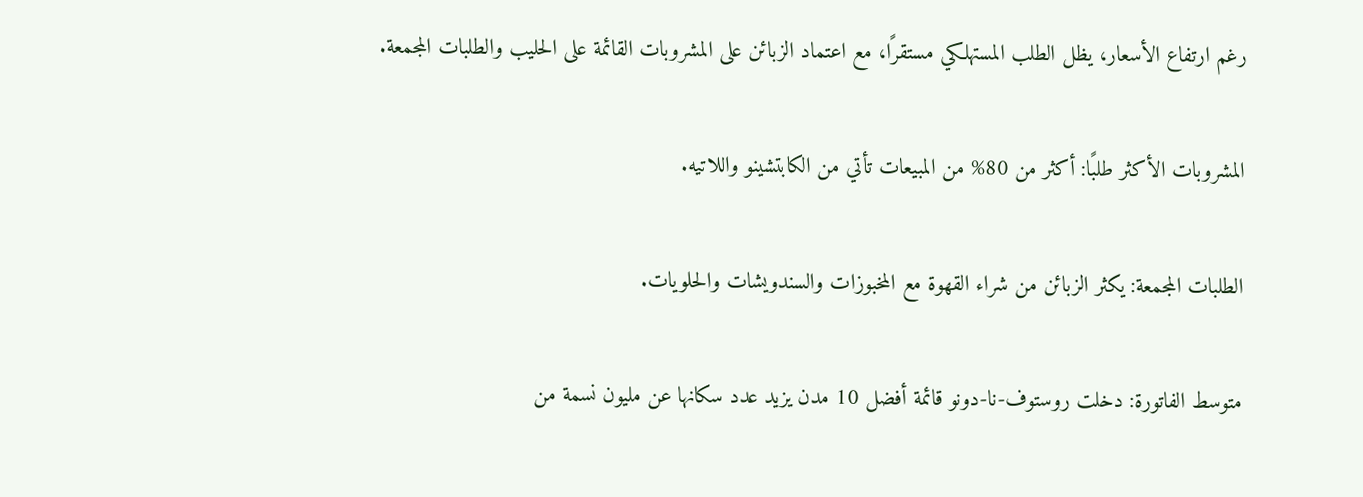رغم ارتفاع الأسعار، يظل الطلب المستهلكي مستقرًا، مع اعتماد الزبائن على المشروبات القائمة على الحليب والطلبات المجمعة.

المشروبات الأكثر طلبًا: أكثر من 80% من المبيعات تأتي من الكابتشينو واللاتيه.

الطلبات المجمعة: يكثر الزبائن من شراء القهوة مع المخبوزات والسندويشات والحلويات.

متوسط الفاتورة: دخلت روستوف-نا-دونو قائمة أفضل 10 مدن يزيد عدد سكانها عن مليون نسمة من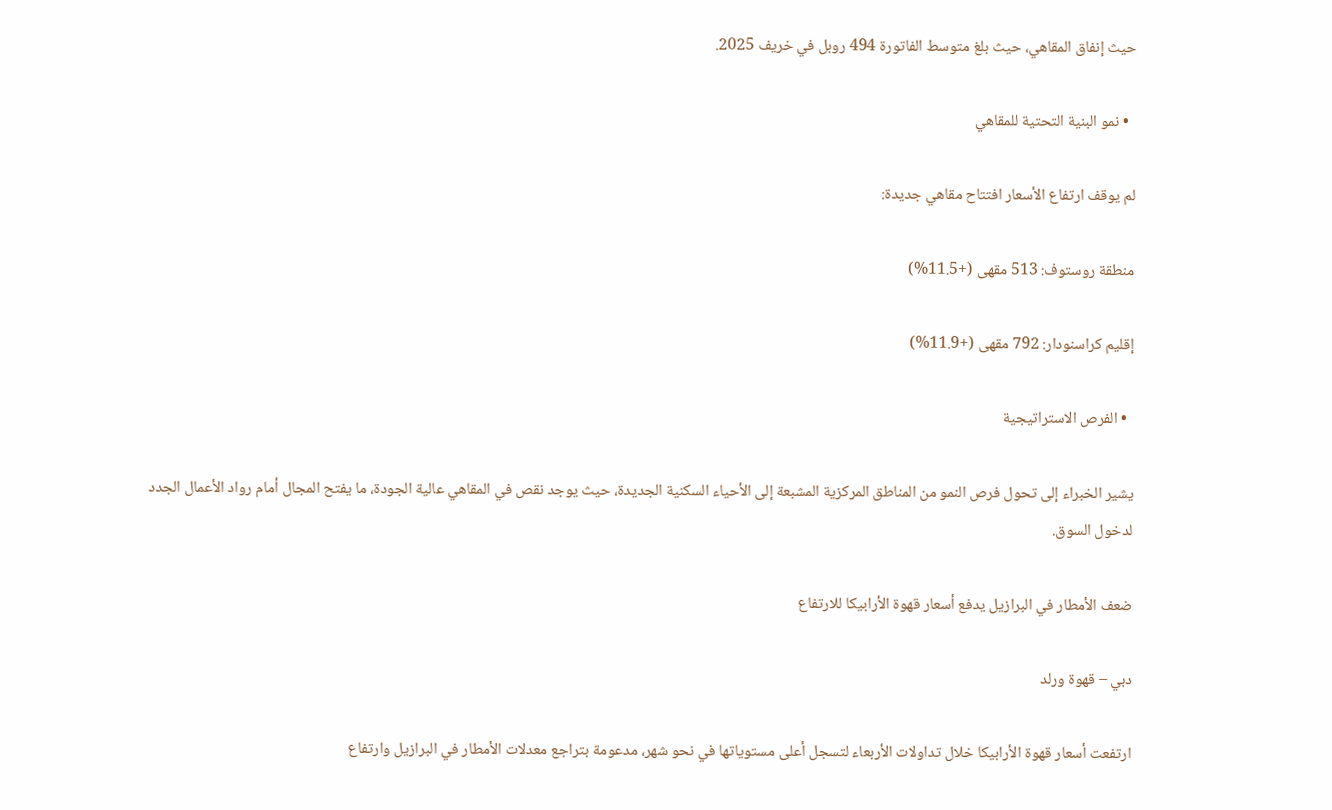حيث إنفاق المقاهي، حيث بلغ متوسط الفاتورة 494 روبل في خريف 2025.

  • نمو البنية التحتية للمقاهي

لم يوقف ارتفاع الأسعار افتتاح مقاهي جديدة:

منطقة روستوف: 513 مقهى (+11.5%)

إقليم كراسنودار: 792 مقهى (+11.9%)

  • الفرص الاستراتيجية

يشير الخبراء إلى تحول فرص النمو من المناطق المركزية المشبعة إلى الأحياء السكنية الجديدة، حيث يوجد نقص في المقاهي عالية الجودة، ما يفتح المجال أمام رواد الأعمال الجدد لدخول السوق.

ضعف الأمطار في البرازيل يدفع أسعار قهوة الأرابيكا للارتفاع

دبي – قهوة ورلد

ارتفعت أسعار قهوة الأرابيكا خلال تداولات الأربعاء لتسجل أعلى مستوياتها في نحو شهر، مدعومة بتراجع معدلات الأمطار في البرازيل وارتفاع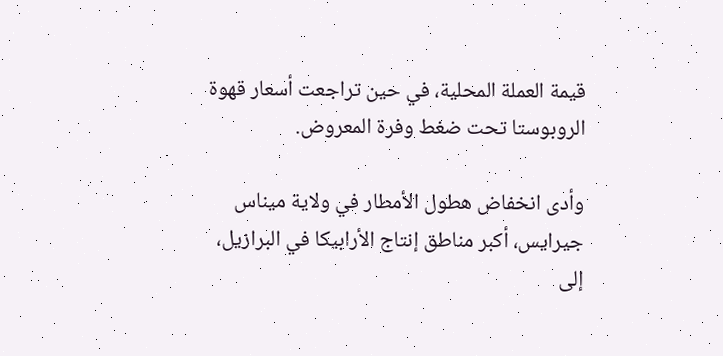قيمة العملة المحلية، في حين تراجعت أسعار قهوة الروبوستا تحت ضغط وفرة المعروض.

وأدى انخفاض هطول الأمطار في ولاية ميناس جيرايس، أكبر مناطق إنتاج الأرابيكا في البرازيل، إلى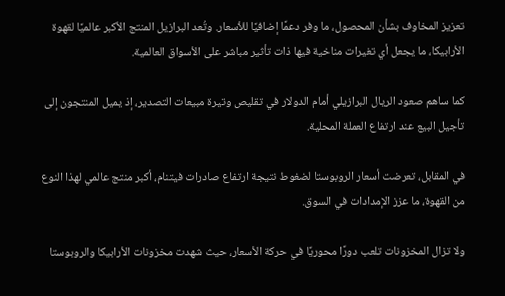تعزيز المخاوف بشأن المحصول، ما وفر دعمًا إضافيًا للأسعار. وتُعد البرازيل المنتج الأكبر عالميًا لقهوة الأرابيكا، ما يجعل أي تغيرات مناخية فيها ذات تأثير مباشر على الأسواق العالمية.

كما ساهم صعود الريال البرازيلي أمام الدولار في تقليص وتيرة مبيعات التصدير، إذ يميل المنتجون إلى تأجيل البيع عند ارتفاع العملة المحلية.

في المقابل، تعرضت أسعار الروبوستا لضغوط نتيجة ارتفاع صادرات فيتنام، أكبر منتج عالمي لهذا النوع من القهوة، ما عزز الإمدادات في السوق.

ولا تزال المخزونات تلعب دورًا محوريًا في حركة الأسعار، حيث شهدت مخزونات الأرابيكا والروبوستا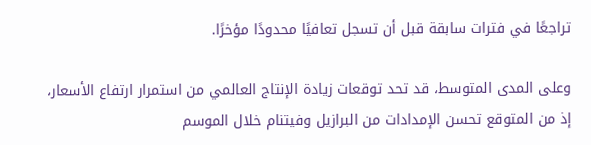تراجعًا في فترات سابقة قبل أن تسجل تعافيًا محدودًا مؤخرًا.

وعلى المدى المتوسط، قد تحد توقعات زيادة الإنتاج العالمي من استمرار ارتفاع الأسعار، إذ من المتوقع تحسن الإمدادات من البرازيل وفيتنام خلال الموسم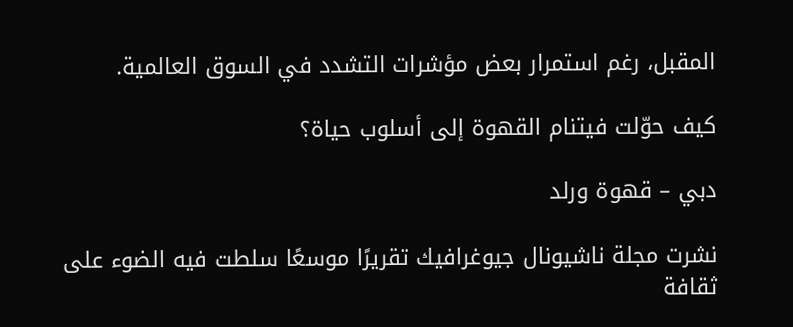المقبل، رغم استمرار بعض مؤشرات التشدد في السوق العالمية.

كيف حوّلت فيتنام القهوة إلى أسلوب حياة؟

دبي – قهوة ورلد

نشرت مجلة ناشيونال جيوغرافيك تقريرًا موسعًا سلطت فيه الضوء على ثقافة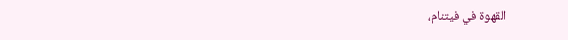القهوة في فيتنام،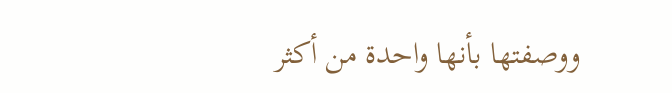ووصفتها بأنها واحدة من أكثر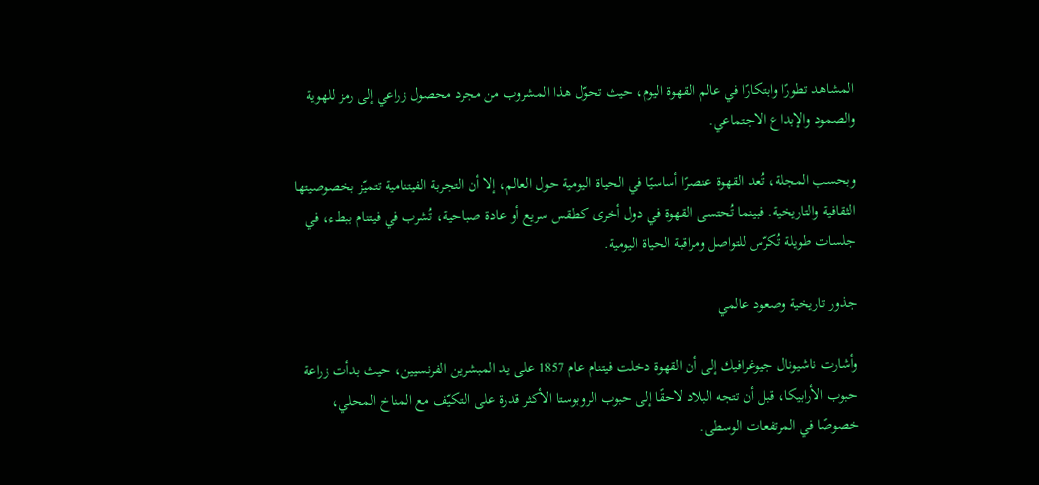المشاهد تطورًا وابتكارًا في عالم القهوة اليوم، حيث تحوّل هذا المشروب من مجرد محصول زراعي إلى رمز للهوية والصمود والإبداع الاجتماعي.

وبحسب المجلة، تُعد القهوة عنصرًا أساسيًا في الحياة اليومية حول العالم، إلا أن التجربة الفيتنامية تتميّز بخصوصيتها الثقافية والتاريخية. فبينما تُحتسى القهوة في دول أخرى كطقس سريع أو عادة صباحية، تُشرب في فيتنام ببطء، في جلسات طويلة تُكرّس للتواصل ومراقبة الحياة اليومية.

جذور تاريخية وصعود عالمي

وأشارت ناشيونال جيوغرافيك إلى أن القهوة دخلت فيتنام عام 1857 على يد المبشرين الفرنسيين، حيث بدأت زراعة حبوب الأرابيكا، قبل أن تتجه البلاد لاحقًا إلى حبوب الروبوستا الأكثر قدرة على التكيّف مع المناخ المحلي، خصوصًا في المرتفعات الوسطى.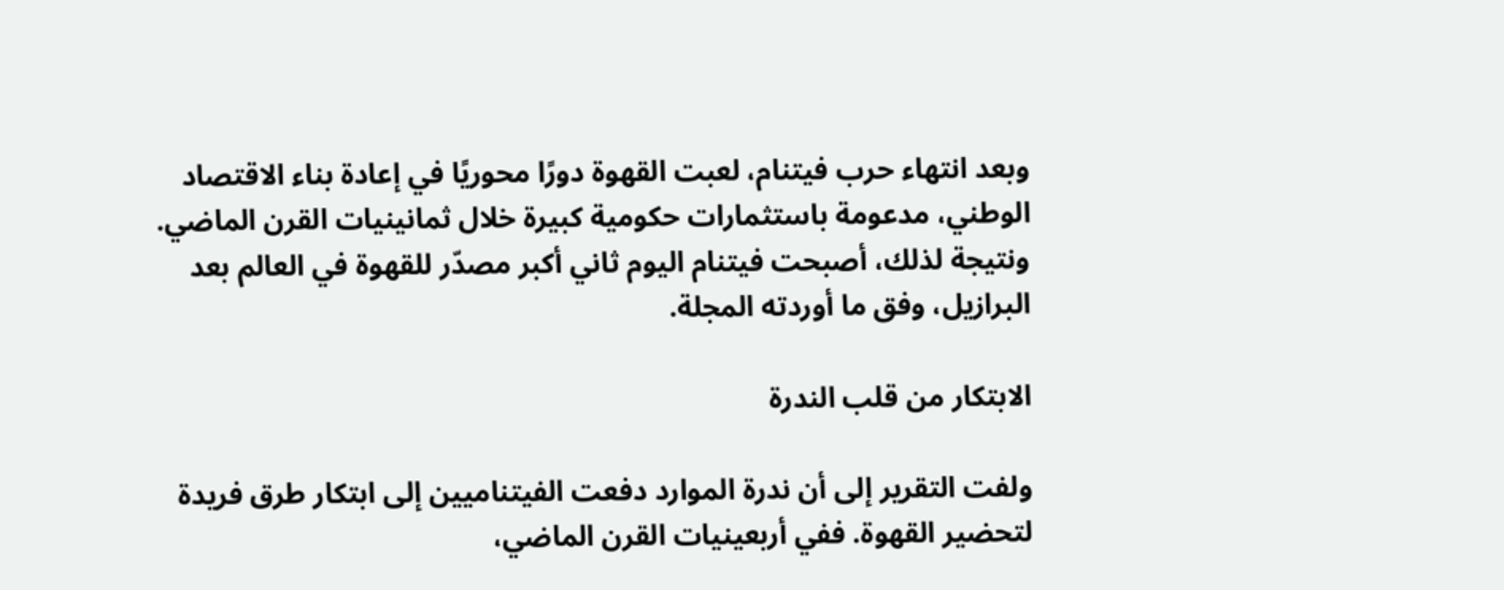وبعد انتهاء حرب فيتنام، لعبت القهوة دورًا محوريًا في إعادة بناء الاقتصاد الوطني، مدعومة باستثمارات حكومية كبيرة خلال ثمانينيات القرن الماضي. ونتيجة لذلك، أصبحت فيتنام اليوم ثاني أكبر مصدّر للقهوة في العالم بعد البرازيل، وفق ما أوردته المجلة.

الابتكار من قلب الندرة

ولفت التقرير إلى أن ندرة الموارد دفعت الفيتناميين إلى ابتكار طرق فريدة لتحضير القهوة. ففي أربعينيات القرن الماضي،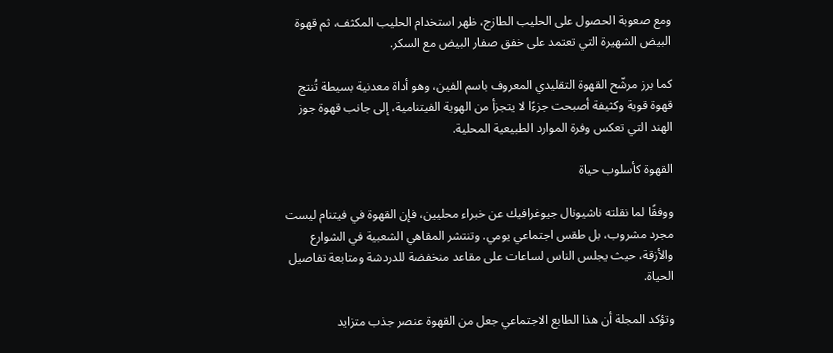ومع صعوبة الحصول على الحليب الطازج، ظهر استخدام الحليب المكثف، ثم قهوة البيض الشهيرة التي تعتمد على خفق صفار البيض مع السكر.

كما برز مرشّح القهوة التقليدي المعروف باسم الفين، وهو أداة معدنية بسيطة تُنتج قهوة قوية وكثيفة أصبحت جزءًا لا يتجزأ من الهوية الفيتنامية، إلى جانب قهوة جوز الهند التي تعكس وفرة الموارد الطبيعية المحلية.

القهوة كأسلوب حياة

ووفقًا لما نقلته ناشيونال جيوغرافيك عن خبراء محليين، فإن القهوة في فيتنام ليست مجرد مشروب، بل طقس اجتماعي يومي. وتنتشر المقاهي الشعبية في الشوارع والأزقة، حيث يجلس الناس لساعات على مقاعد منخفضة للدردشة ومتابعة تفاصيل الحياة.

وتؤكد المجلة أن هذا الطابع الاجتماعي جعل من القهوة عنصر جذب متزايد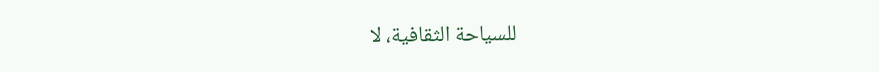للسياحة الثقافية، لا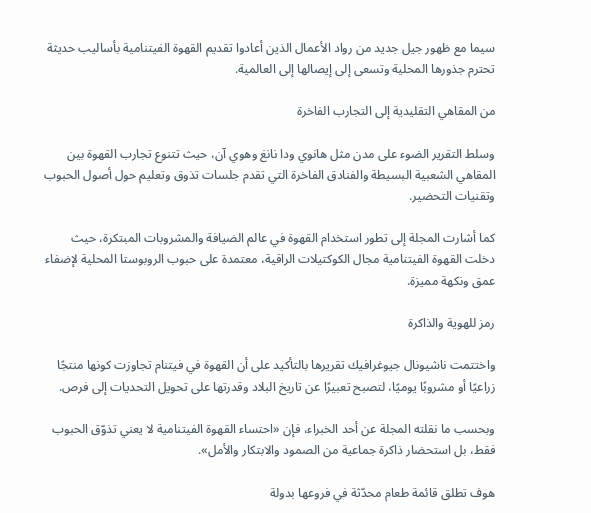سيما مع ظهور جيل جديد من رواد الأعمال الذين أعادوا تقديم القهوة الفيتنامية بأساليب حديثة تحترم جذورها المحلية وتسعى إلى إيصالها إلى العالمية.

من المقاهي التقليدية إلى التجارب الفاخرة

وسلط التقرير الضوء على مدن مثل هانوي ودا نانغ وهوي آن، حيث تتنوع تجارب القهوة بين المقاهي الشعبية البسيطة والفنادق الفاخرة التي تقدم جلسات تذوق وتعليم حول أصول الحبوب وتقنيات التحضير.

كما أشارت المجلة إلى تطور استخدام القهوة في عالم الضيافة والمشروبات المبتكرة، حيث دخلت القهوة الفيتنامية مجال الكوكتيلات الراقية، معتمدة على حبوب الروبوستا المحلية لإضفاء عمق ونكهة مميزة.

رمز للهوية والذاكرة

واختتمت ناشيونال جيوغرافيك تقريرها بالتأكيد على أن القهوة في فيتنام تجاوزت كونها منتجًا زراعيًا أو مشروبًا يوميًا، لتصبح تعبيرًا عن تاريخ البلاد وقدرتها على تحويل التحديات إلى فرص.

وبحسب ما نقلته المجلة عن أحد الخبراء، فإن «احتساء القهوة الفيتنامية لا يعني تذوّق الحبوب فقط، بل استحضار ذاكرة جماعية من الصمود والابتكار والأمل».

هوف تطلق قائمة طعام محدّثة في فروعها بدولة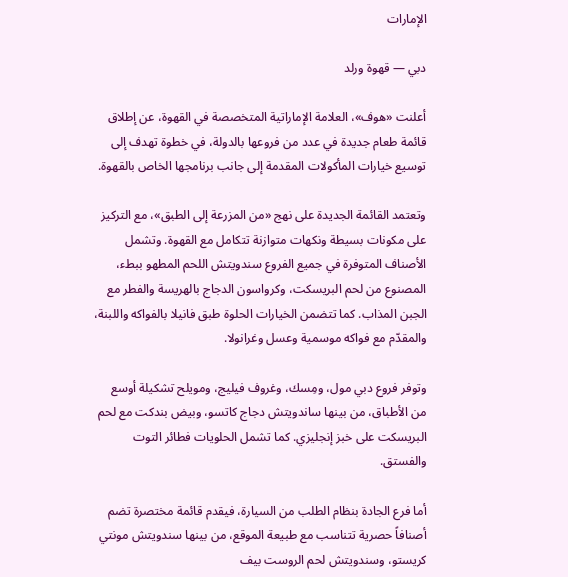الإمارات

دبي — قهوة ورلد

أعلنت «هوف»، العلامة الإماراتية المتخصصة في القهوة، عن إطلاق قائمة طعام جديدة في عدد من فروعها بالدولة، في خطوة تهدف إلى توسيع خيارات المأكولات المقدمة إلى جانب برنامجها الخاص بالقهوة.

وتعتمد القائمة الجديدة على نهج «من المزرعة إلى الطبق»، مع التركيز على مكونات بسيطة ونكهات متوازنة تتكامل مع القهوة. وتشمل الأصناف المتوفرة في جميع الفروع سندويتش اللحم المطهو ببطء، المصنوع من لحم البريسكت، وكرواسون الدجاج بالهريسة والفطر مع الجبن المذاب. كما تتضمن الخيارات الحلوة طبق فانيلا بالفواكه واللبنة، والمقدّم مع فواكه موسمية وعسل وغرانولا.

وتوفر فروع دبي مول، ومِسك، وغروف فيليج، ومويلح تشكيلة أوسع من الأطباق، من بينها ساندويتش دجاج كاتسو، وبيض بندكت مع لحم البريسكت على خبز إنجليزي. كما تشمل الحلويات فطائر التوت والفستق.

أما فرع الجادة بنظام الطلب من السيارة، فيقدم قائمة مختصرة تضم أصنافاً حصرية تتناسب مع طبيعة الموقع، من بينها سندويتش مونتي كريستو، وسندويتش لحم الروست بيف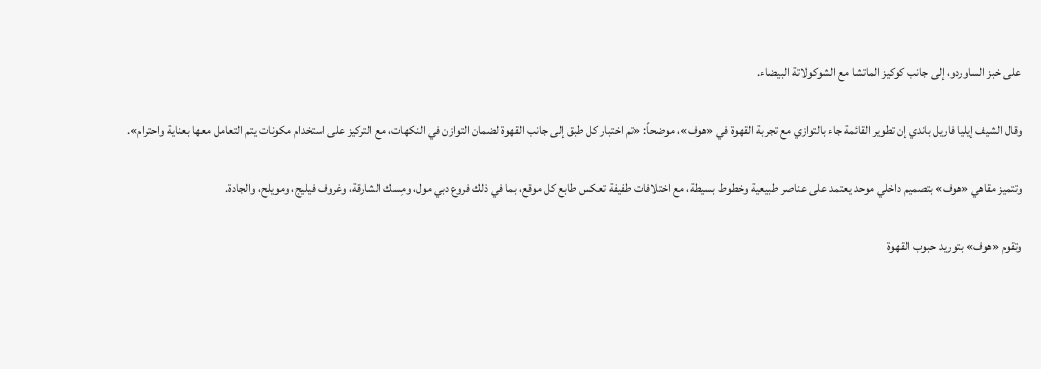على خبز الساوردو، إلى جانب كوكيز الماتشا مع الشوكولاتة البيضاء.

وقال الشيف إيليا فاريل باندي إن تطوير القائمة جاء بالتوازي مع تجربة القهوة في «هوف»، موضحاً: «تم اختبار كل طبق إلى جانب القهوة لضمان التوازن في النكهات، مع التركيز على استخدام مكونات يتم التعامل معها بعناية واحترام».

وتتميز مقاهي «هوف» بتصميم داخلي موحد يعتمد على عناصر طبيعية وخطوط بسيطة، مع اختلافات طفيفة تعكس طابع كل موقع، بما في ذلك فروع دبي مول، ومِسك الشارقة، وغروف فيليج، ومويلح، والجادة.

وتقوم «هوف» بتوريد حبوب القهوة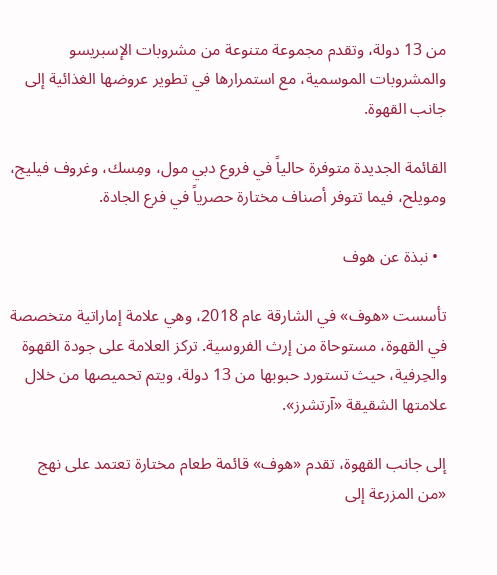من 13 دولة، وتقدم مجموعة متنوعة من مشروبات الإسبريسو والمشروبات الموسمية، مع استمرارها في تطوير عروضها الغذائية إلى جانب القهوة.

القائمة الجديدة متوفرة حالياً في فروع دبي مول، ومِسك، وغروف فيليج، ومويلح، فيما تتوفر أصناف مختارة حصرياً في فرع الجادة.

  • نبذة عن هوف

تأسست «هوف» في الشارقة عام 2018، وهي علامة إماراتية متخصصة في القهوة، مستوحاة من إرث الفروسية. تركز العلامة على جودة القهوة والحِرفية، حيث تستورد حبوبها من 13 دولة، ويتم تحميصها من خلال علامتها الشقيقة «آرتشرز».

إلى جانب القهوة، تقدم «هوف» قائمة طعام مختارة تعتمد على نهج «من المزرعة إلى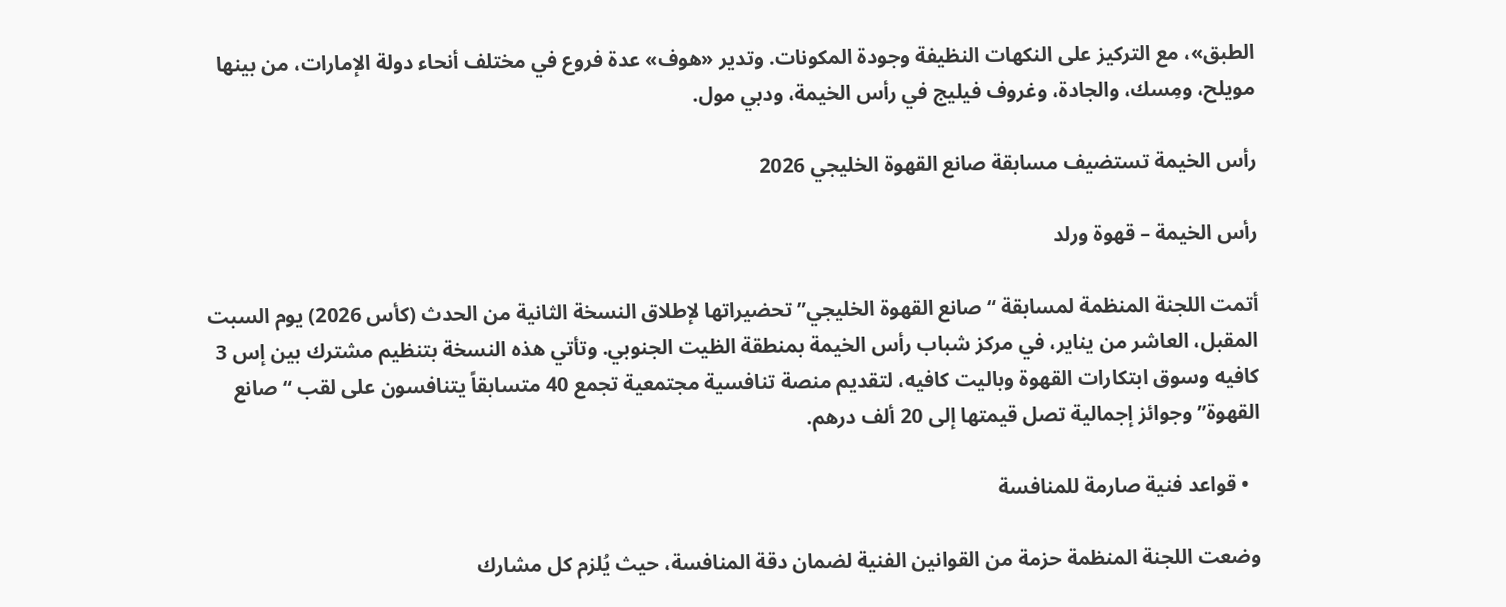الطبق»، مع التركيز على النكهات النظيفة وجودة المكونات. وتدير «هوف» عدة فروع في مختلف أنحاء دولة الإمارات، من بينها مويلح، ومِسك، والجادة، وغروف فيليج في رأس الخيمة، ودبي مول.

رأس الخيمة تستضيف مسابقة صانع القهوة الخليجي 2026

رأس الخيمة – قهوة ورلد

أتمت اللجنة المنظمة لمسابقة “صانع القهوة الخليجي” تحضيراتها لإطلاق النسخة الثانية من الحدث (كأس 2026) يوم السبت المقبل، العاشر من يناير، في مركز شباب رأس الخيمة بمنطقة الظيت الجنوبي. وتأتي هذه النسخة بتنظيم مشترك بين إس 3 كافيه وسوق ابتكارات القهوة وباليت كافيه، لتقديم منصة تنافسية مجتمعية تجمع 40 متسابقاً يتنافسون على لقب “صانع القهوة” وجوائز إجمالية تصل قيمتها إلى 20 ألف درهم.

  • قواعد فنية صارمة للمنافسة

وضعت اللجنة المنظمة حزمة من القوانين الفنية لضمان دقة المنافسة، حيث يُلزم كل مشارك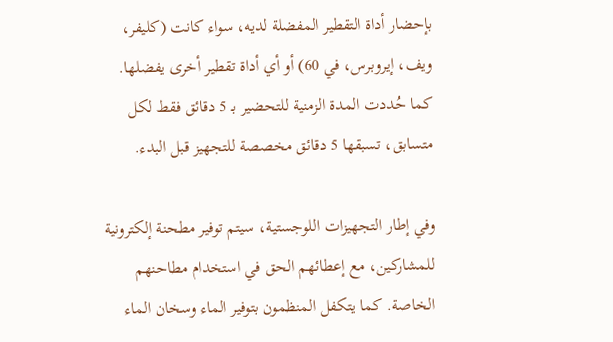بإحضار أداة التقطير المفضلة لديه، سواء كانت (كليفر، ويف، إيروبرس، في 60) أو أي أداة تقطير أخرى يفضلها. كما حُددت المدة الزمنية للتحضير بـ 5 دقائق فقط لكل متسابق، تسبقها 5 دقائق مخصصة للتجهيز قبل البدء.

وفي إطار التجهيزات اللوجستية، سيتم توفير مطحنة إلكترونية للمشاركين، مع إعطائهم الحق في استخدام مطاحنهم الخاصة. كما يتكفل المنظمون بتوفير الماء وسخان الماء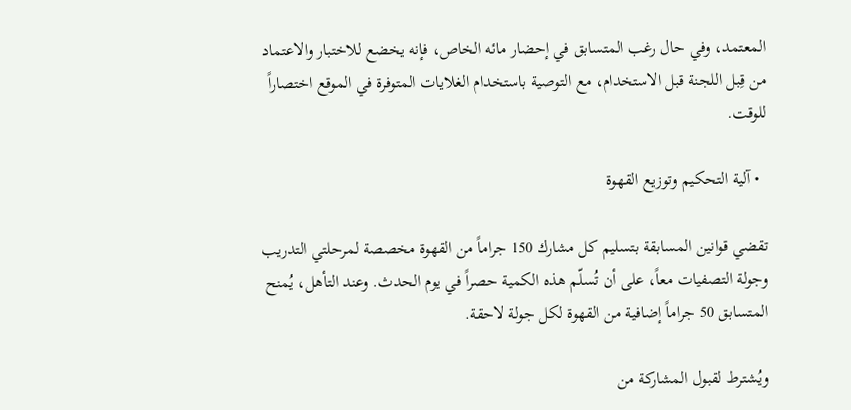المعتمد، وفي حال رغب المتسابق في إحضار مائه الخاص، فإنه يخضع للاختبار والاعتماد من قِبل اللجنة قبل الاستخدام، مع التوصية باستخدام الغلايات المتوفرة في الموقع اختصاراً للوقت.

  • آلية التحكيم وتوزيع القهوة

تقضي قوانين المسابقة بتسليم كل مشارك 150 جراماً من القهوة مخصصة لمرحلتي التدريب وجولة التصفيات معاً، على أن تُسلّم هذه الكمية حصراً في يوم الحدث. وعند التأهل، يُمنح المتسابق 50 جراماً إضافية من القهوة لكل جولة لاحقة.

ويُشترط لقبول المشاركة من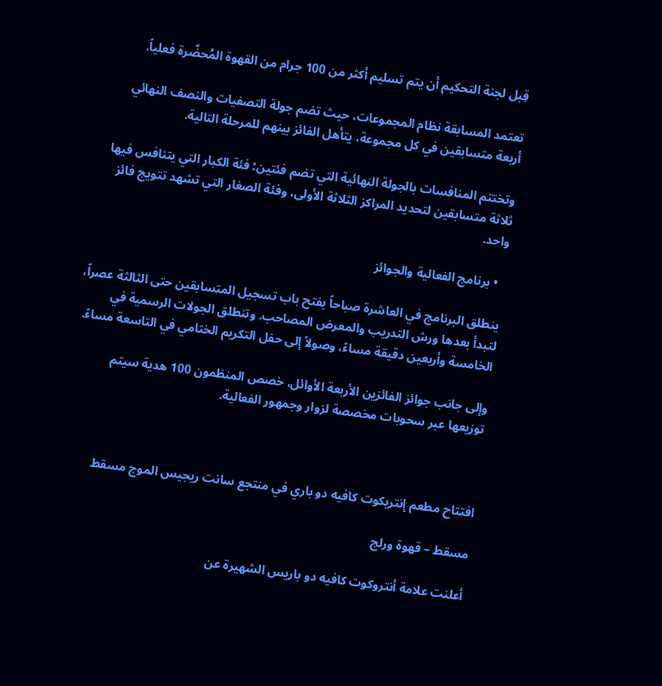قِبل لجنة التحكيم أن يتم تسليم أكثر من 100 جرام من القهوة المُحضّرة فعلياً.

تعتمد المسابقة نظام المجموعات، حيث تضم جولة التصفيات والنصف النهائي أربعة متسابقين في كل مجموعة، يتأهل الفائز بينهم للمرحلة التالية.

وتختتم المنافسات بالجولة النهائية التي تضم فئتين؛ فئة الكبار التي يتنافس فيها ثلاثة متسابقين لتحديد المراكز الثلاثة الأولى، وفئة الصغار التي تشهد تتويج فائز واحد.

  • برنامج الفعالية والجوائز

ينطلق البرنامج في العاشرة صباحاً بفتح باب تسجيل المتسابقين حتى الثالثة عصراً، لتبدأ بعدها ورش التدريب والمعرض المصاحب. وتنطلق الجولات الرسمية في الخامسة وأربعين دقيقة مساءً، وصولاً إلى حفل التكريم الختامي في التاسعة مساءً.

وإلى جانب جوائز الفائزين الأربعة الأوائل، خصص المنظمون 100 هدية سيتم توزيعها عبر سحوبات مخصصة لزوار وجمهور الفعالية.



افتتاح مطعم إنتريكوت كافيه دو باري في منتجع سانت ريجيس الموج مسقط

مسقط – قهوة ورلج

أعلنت علامة أنتروكوت كافيه دو باريس الشهيرة عن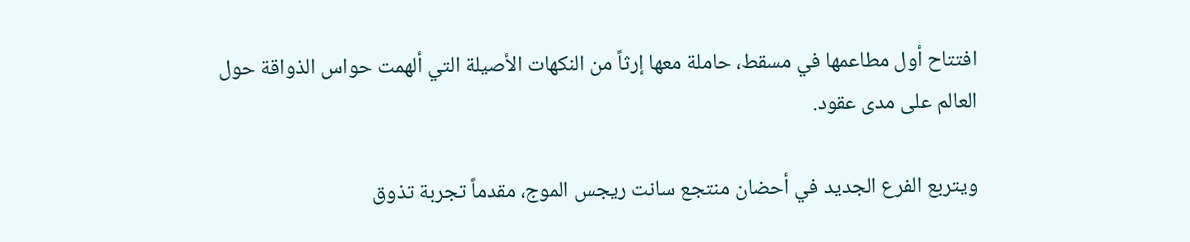افتتاح أول مطاعمها في مسقط، حاملة معها إرثاً من النكهات الأصيلة التي ألهمت حواس الذواقة حول العالم على مدى عقود.

ويتربع الفرع الجديد في أحضان منتجع سانت ريجس الموج، مقدماً تجربة تذوق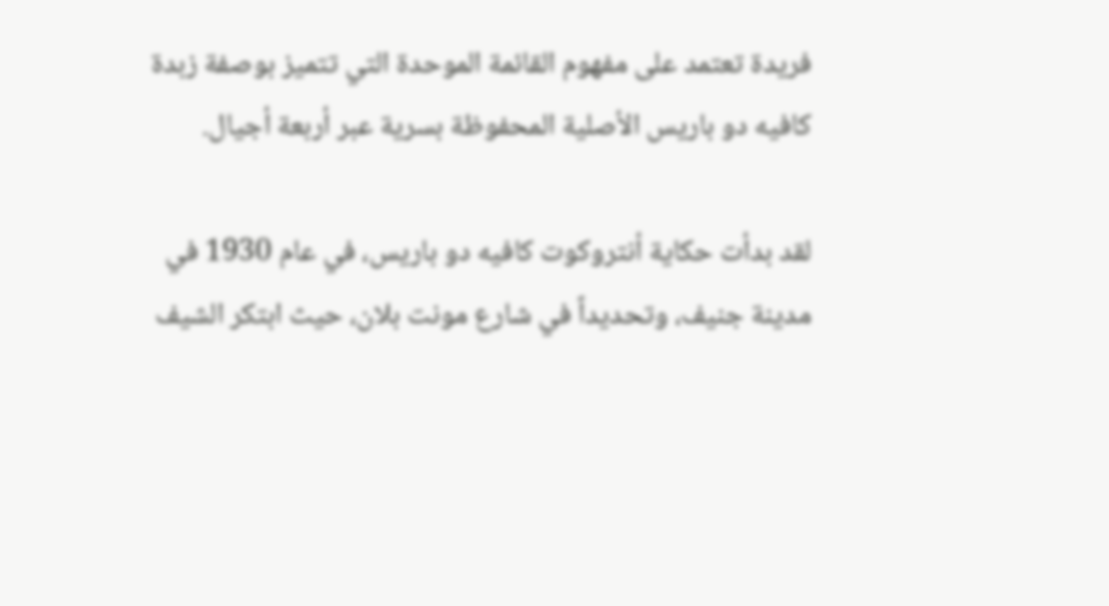فريدة تعتمد على مفهوم القائمة الموحدة التي تتميز بوصفة زبدة كافيه دو باريس الأصلية المحفوظة بسرية عبر أربعة أجيال.

لقد بدأت حكاية أنتروكوت كافيه دو باريس، في عام 1930 في مدينة جنيف، وتحديداً في شارع مونت بلان، حيث ابتكر الشيف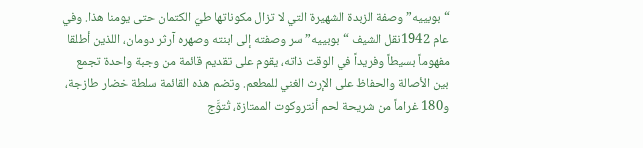“بوبييه” وصفة الزبدة الشهيرة التي لا تزال مكوناتها طيّ الكتمان حتى يومنا هذا. وفي عام 1942نقل الشيف “بوبييه” سر وصفته إلى ابنته وصهره آرثر دومان، اللذين أطلقا مفهوماً بسيطاً وفريداً في الوقت ذاته، يقوم على تقديم قائمة من وجبة واحدة تجمع بين الأصالة والحفاظ على الإرث الغني للمطعم. وتضم هذه القائمة سلطة خضار طازجة، و180 غراماً من شريحة لحم أنتروكوت الممتازة، تُتوَّج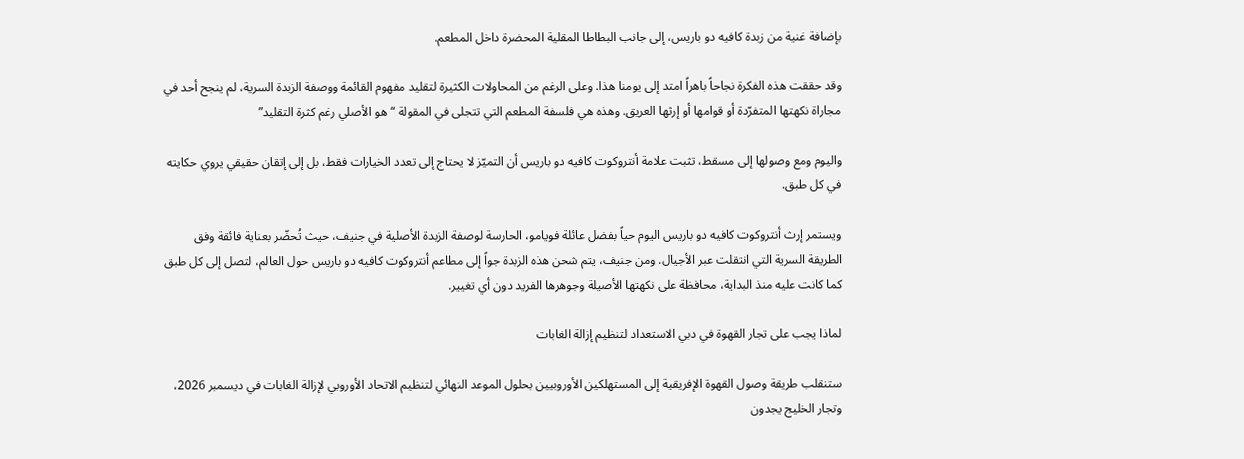بإضافة غنية من زبدة كافيه دو باريس، إلى جانب البطاطا المقلية المحضرة داخل المطعم.

وقد حققت هذه الفكرة نجاحاً باهراً امتد إلى يومنا هذا. وعلى الرغم من المحاولات الكثيرة لتقليد مفهوم القائمة ووصفة الزبدة السرية، لم ينجح أحد في مجاراة نكهتها المتفرّدة أو قوامها أو إرثها العريق. وهذه هي فلسفة المطعم التي تتجلى في المقولة “هو الأصلي رغم كثرة التقليد”

واليوم ومع وصولها إلى مسقط، تثبت علامة أنتروكوت كافيه دو باريس أن التميّز لا يحتاج إلى تعدد الخيارات فقط، بل إلى إتقان حقيقي يروي حكايته في كل طبق.

ويستمر إرث أنتروكوت كافيه دو باريس اليوم حياً بفضل عائلة فويامو، الحارسة لوصفة الزبدة الأصلية في جنيف، حيث تُحضّر بعناية فائقة وفق الطريقة السرية التي انتقلت عبر الأجيال. ومن جنيف، يتم شحن هذه الزبدة جواً إلى مطاعم أنتروكوت كافيه دو باريس حول العالم، لتصل إلى كل طبق كما كانت عليه منذ البداية، محافظة على نكهتها الأصيلة وجوهرها الفريد دون أي تغيير.

لماذا يجب على تجار القهوة في دبي الاستعداد لتنظيم إزالة الغابات

ستنقلب طريقة وصول القهوة الإفريقية إلى المستهلكين الأوروبيين بحلول الموعد النهائي لتنظيم الاتحاد الأوروبي لإزالة الغابات في ديسمبر 2026، وتجار الخليج يجدون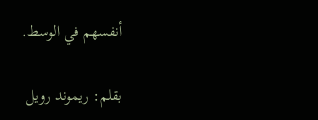أنفسهم في الوسط.

بقلم: ريموند رويل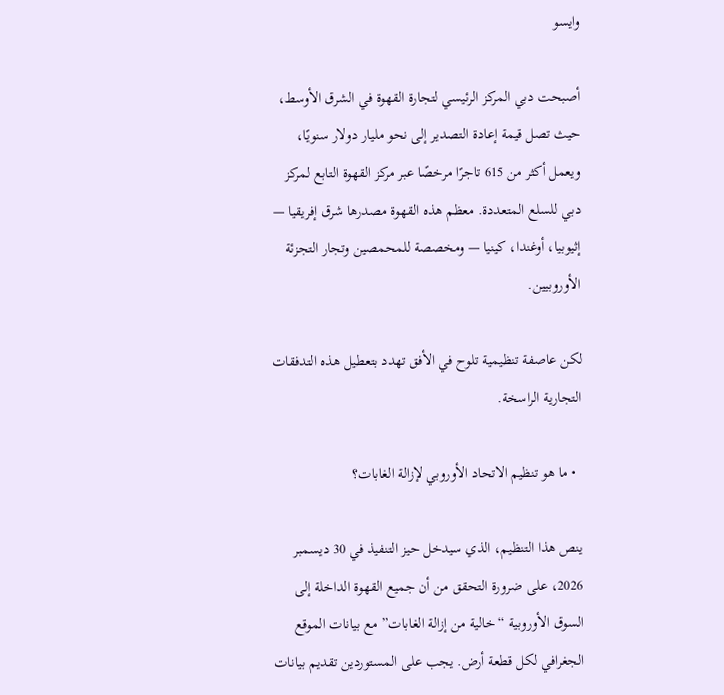وايسو

أصبحت دبي المركز الرئيسي لتجارة القهوة في الشرق الأوسط، حيث تصل قيمة إعادة التصدير إلى نحو مليار دولار سنويًا، ويعمل أكثر من 615 تاجرًا مرخصًا عبر مركز القهوة التابع لمركز دبي للسلع المتعددة. معظم هذه القهوة مصدرها شرق إفريقيا — إثيوبيا، أوغندا، كينيا — ومخصصة للمحمصين وتجار التجزئة الأوروبيين.

لكن عاصفة تنظيمية تلوح في الأفق تهدد بتعطيل هذه التدفقات التجارية الراسخة.

  • ما هو تنظيم الاتحاد الأوروبي لإزالة الغابات؟

ينص هذا التنظيم، الذي سيدخل حيز التنفيذ في 30 ديسمبر 2026، على ضرورة التحقق من أن جميع القهوة الداخلة إلى السوق الأوروبية “خالية من إزالة الغابات” مع بيانات الموقع الجغرافي لكل قطعة أرض. يجب على المستوردين تقديم بيانات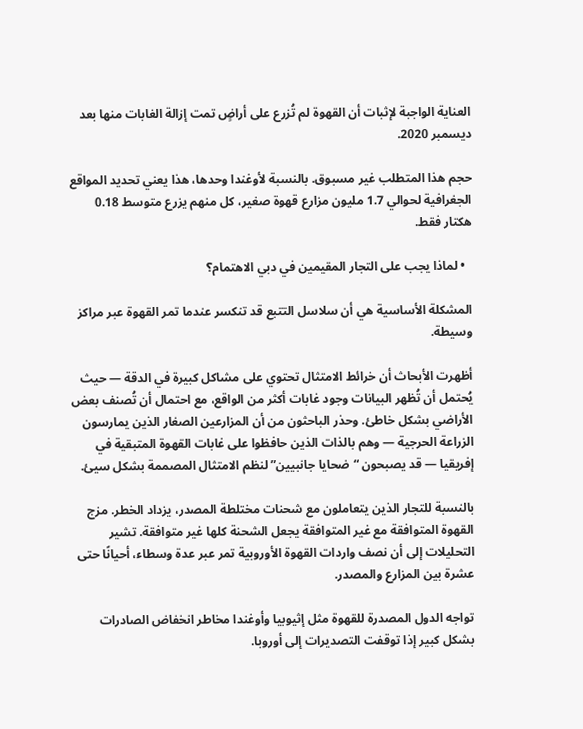العناية الواجبة لإثبات أن القهوة لم تُزرع على أراضٍ تمت إزالة الغابات منها بعد ديسمبر 2020.

حجم هذا المتطلب غير مسبوق. بالنسبة لأوغندا وحدها، هذا يعني تحديد المواقع الجغرافية لحوالي 1.7 مليون مزارع قهوة صغير، كل منهم يزرع متوسط 0.18 هكتار فقط.

  • لماذا يجب على التجار المقيمين في دبي الاهتمام؟

المشكلة الأساسية هي أن سلاسل التتبع قد تنكسر عندما تمر القهوة عبر مراكز وسيطة.

أظهرت الأبحاث أن خرائط الامتثال تحتوي على مشاكل كبيرة في الدقة — حيث يُحتمل أن تُظهر البيانات وجود غابات أكثر من الواقع، مع احتمال أن تُصنف بعض الأراضي بشكل خاطئ. وحذر الباحثون من أن المزارعين الصغار الذين يمارسون الزراعة الحرجية — وهم بالذات الذين حافظوا على غابات القهوة المتبقية في إفريقيا — قد يصبحون “ضحايا جانبيين” لنظم الامتثال المصممة بشكل سيئ.

بالنسبة للتجار الذين يتعاملون مع شحنات مختلطة المصدر، يزداد الخطر. مزج القهوة المتوافقة مع غير المتوافقة يجعل الشحنة كلها غير متوافقة. تشير التحليلات إلى أن نصف واردات القهوة الأوروبية تمر عبر عدة وسطاء، أحيانًا حتى عشرة بين المزارع والمصدر.

تواجه الدول المصدرة للقهوة مثل إثيوبيا وأوغندا مخاطر انخفاض الصادرات بشكل كبير إذا توقفت التصديرات إلى أوروبا.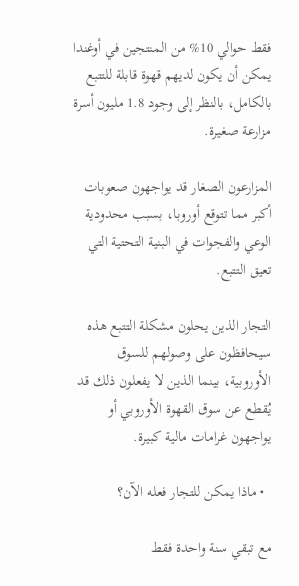فقط حوالي 10% من المنتجين في أوغندا يمكن أن يكون لديهم قهوة قابلة للتتبع بالكامل، بالنظر إلى وجود 1.8 مليون أسرة مزارعة صغيرة.

المزارعون الصغار قد يواجهون صعوبات أكبر مما تتوقع أوروبا، بسبب محدودية الوعي والفجوات في البنية التحتية التي تعيق التتبع.

التجار الذين يحلون مشكلة التتبع هذه سيحافظون على وصولهم للسوق الأوروبية، بينما الذين لا يفعلون ذلك قد يُقطع عن سوق القهوة الأوروبي أو يواجهون غرامات مالية كبيرة.

  • ماذا يمكن للتجار فعله الآن؟

مع تبقي سنة واحدة فقط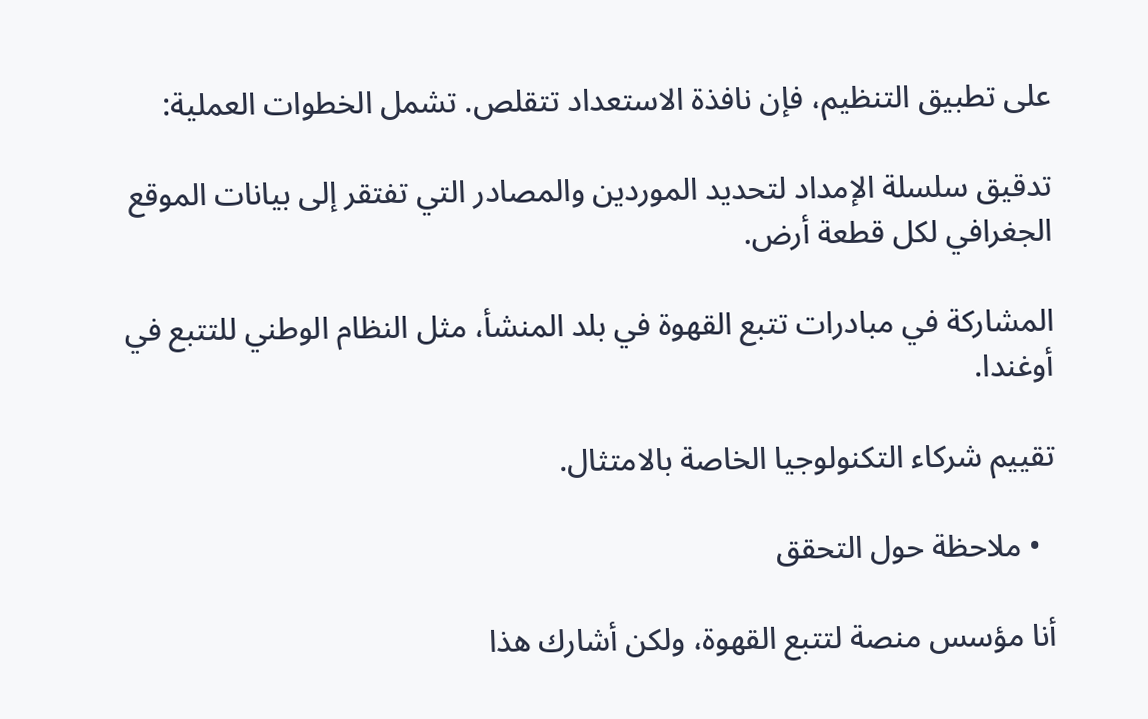على تطبيق التنظيم، فإن نافذة الاستعداد تتقلص. تشمل الخطوات العملية:

تدقيق سلسلة الإمداد لتحديد الموردين والمصادر التي تفتقر إلى بيانات الموقع الجغرافي لكل قطعة أرض.

المشاركة في مبادرات تتبع القهوة في بلد المنشأ، مثل النظام الوطني للتتبع في أوغندا.

تقييم شركاء التكنولوجيا الخاصة بالامتثال.

  • ملاحظة حول التحقق

أنا مؤسس منصة لتتبع القهوة، ولكن أشارك هذا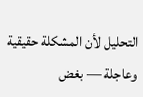التحليل لأن المشكلة حقيقية وعاجلة — بغض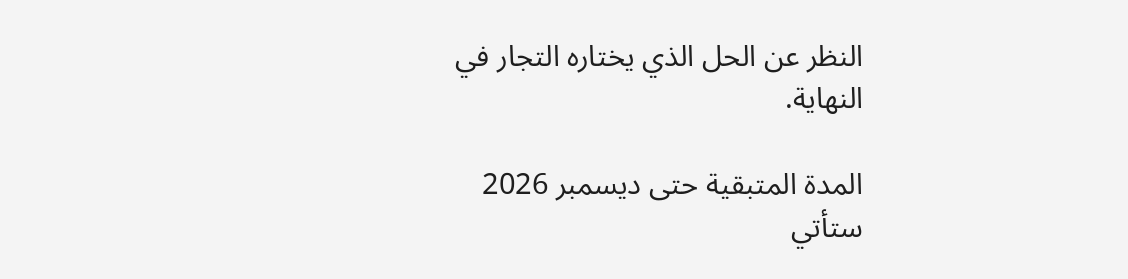النظر عن الحل الذي يختاره التجار في النهاية.

المدة المتبقية حتى ديسمبر 2026 ستأتي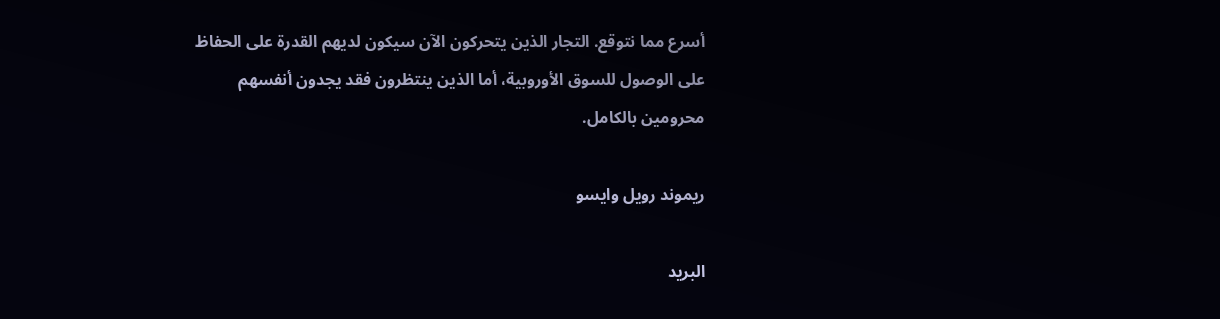أسرع مما نتوقع. التجار الذين يتحركون الآن سيكون لديهم القدرة على الحفاظ على الوصول للسوق الأوروبية، أما الذين ينتظرون فقد يجدون أنفسهم محرومين بالكامل.

ريموند رويل وايسو

البريد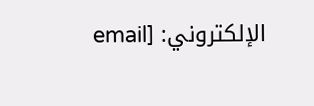الإلكتروني: [email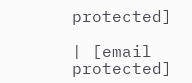protected]

| [email protected]